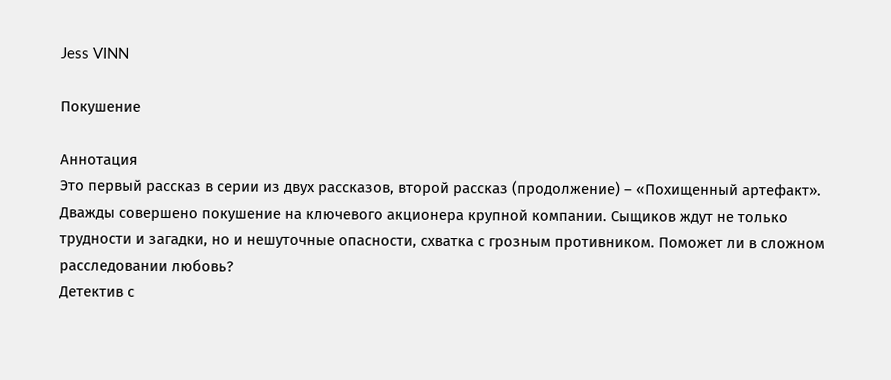Jess VINN

Покушение

Аннотация
Это первый рассказ в серии из двух рассказов, второй рассказ (продолжение) – «Похищенный артефакт».
Дважды совершено покушение на ключевого акционера крупной компании. Сыщиков ждут не только трудности и загадки, но и нешуточные опасности, схватка с грозным противником. Поможет ли в сложном расследовании любовь?
Детектив с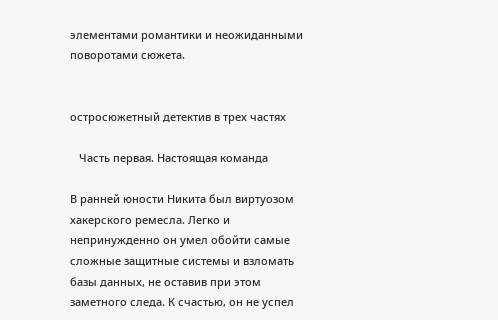элементами романтики и неожиданными поворотами сюжета.


остросюжетный детектив в трех частях

   Часть первая. Настоящая команда

В ранней юности Никита был виртуозом хакерского ремесла. Легко и непринужденно он умел обойти самые сложные защитные системы и взломать базы данных, не оставив при этом заметного следа. К счастью, он не успел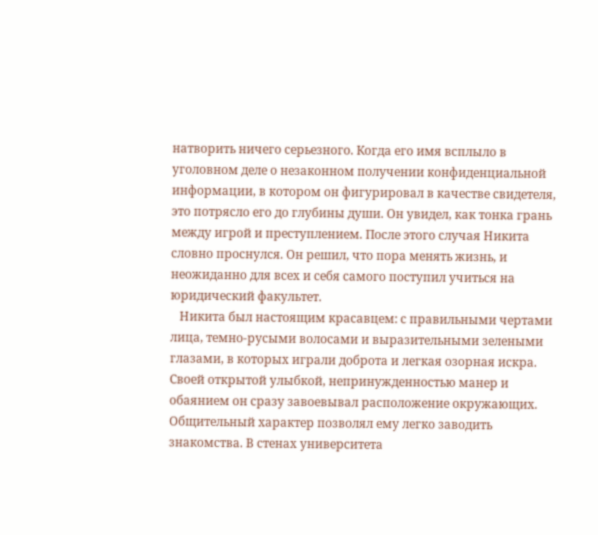натворить ничего серьезного. Когда его имя всплыло в уголовном деле о незаконном получении конфиденциальной информации, в котором он фигурировал в качестве свидетеля, это потрясло его до глубины души. Он увидел, как тонка грань между игрой и преступлением. После этого случая Никита словно проснулся. Он решил, что пора менять жизнь, и неожиданно для всех и себя самого поступил учиться на юридический факультет.
   Никита был настоящим красавцем: с правильными чертами лица, темно-русыми волосами и выразительными зелеными глазами, в которых играли доброта и легкая озорная искра. Своей открытой улыбкой, непринужденностью манер и обаянием он сразу завоевывал расположение окружающих. Общительный характер позволял ему легко заводить знакомства. В стенах университета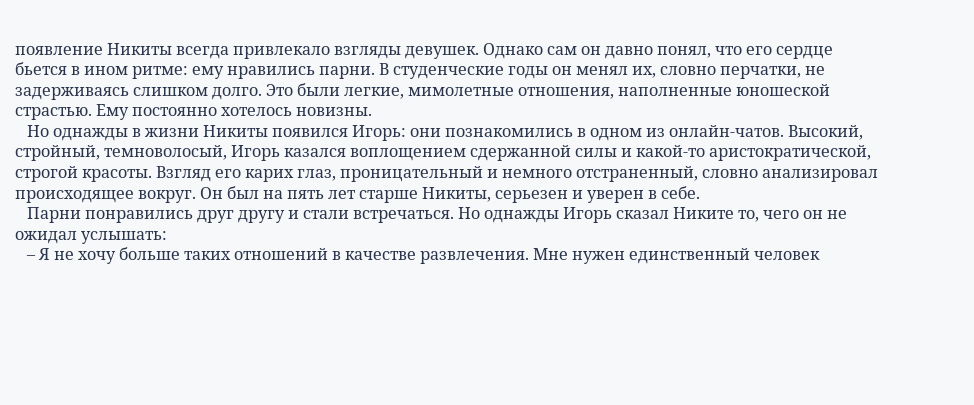появление Никиты всегда привлекало взгляды девушек. Однако сам он давно понял, что его сердце бьется в ином ритме: ему нравились парни. В студенческие годы он менял их, словно перчатки, не задерживаясь слишком долго. Это были легкие, мимолетные отношения, наполненные юношеской страстью. Ему постоянно хотелось новизны.
   Но однажды в жизни Никиты появился Игорь: они познакомились в одном из онлайн-чатов. Высокий, стройный, темноволосый, Игорь казался воплощением сдержанной силы и какой-то аристократической, строгой красоты. Взгляд его карих глаз, проницательный и немного отстраненный, словно анализировал происходящее вокруг. Он был на пять лет старше Никиты, серьезен и уверен в себе.
   Парни понравились друг другу и стали встречаться. Но однажды Игорь сказал Никите то, чего он не ожидал услышать:
   – Я не хочу больше таких отношений в качестве развлечения. Мне нужен единственный человек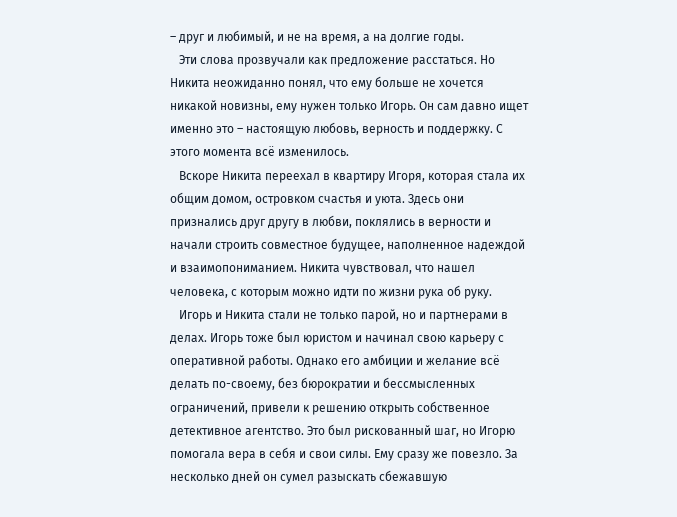– друг и любимый, и не на время, а на долгие годы.
   Эти слова прозвучали как предложение расстаться. Но Никита неожиданно понял, что ему больше не хочется никакой новизны, ему нужен только Игорь. Он сам давно ищет именно это – настоящую любовь, верность и поддержку. С этого момента всё изменилось.
   Вскоре Никита переехал в квартиру Игоря, которая стала их общим домом, островком счастья и уюта. Здесь они признались друг другу в любви, поклялись в верности и начали строить совместное будущее, наполненное надеждой и взаимопониманием. Никита чувствовал, что нашел человека, с которым можно идти по жизни рука об руку.
   Игорь и Никита стали не только парой, но и партнерами в делах. Игорь тоже был юристом и начинал свою карьеру с оперативной работы. Однако его амбиции и желание всё делать по-своему, без бюрократии и бессмысленных ограничений, привели к решению открыть собственное детективное агентство. Это был рискованный шаг, но Игорю помогала вера в себя и свои силы. Ему сразу же повезло. За несколько дней он сумел разыскать сбежавшую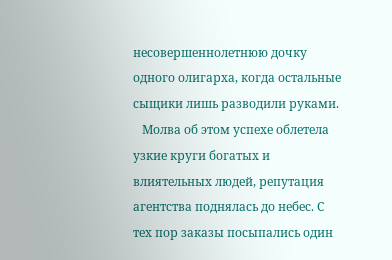несовершеннолетнюю дочку одного олигарха, когда остальные сыщики лишь разводили руками.
   Молва об этом успехе облетела узкие круги богатых и влиятельных людей, репутация агентства поднялась до небес. С тех пор заказы посыпались один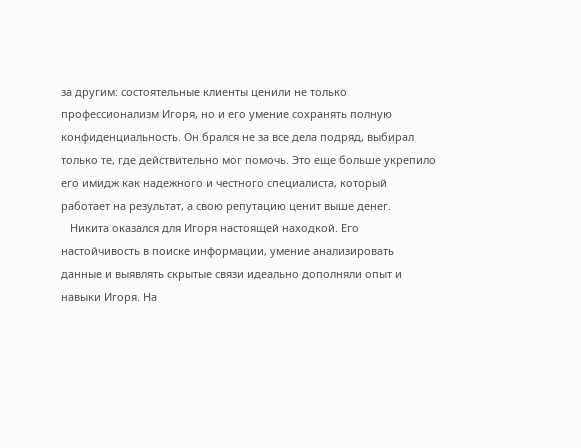за другим: состоятельные клиенты ценили не только профессионализм Игоря, но и его умение сохранять полную конфиденциальность. Он брался не за все дела подряд, выбирал только те, где действительно мог помочь. Это еще больше укрепило его имидж как надежного и честного специалиста, который работает на результат, а свою репутацию ценит выше денег.
   Никита оказался для Игоря настоящей находкой. Его настойчивость в поиске информации, умение анализировать данные и выявлять скрытые связи идеально дополняли опыт и навыки Игоря. На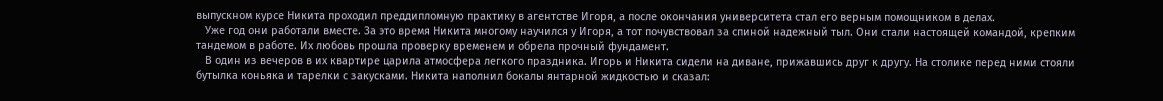выпускном курсе Никита проходил преддипломную практику в агентстве Игоря, а после окончания университета стал его верным помощником в делах.
   Уже год они работали вместе. За это время Никита многому научился у Игоря, а тот почувствовал за спиной надежный тыл. Они стали настоящей командой, крепким тандемом в работе. Их любовь прошла проверку временем и обрела прочный фундамент.
   В один из вечеров в их квартире царила атмосфера легкого праздника. Игорь и Никита сидели на диване, прижавшись друг к другу. На столике перед ними стояли бутылка коньяка и тарелки с закусками. Никита наполнил бокалы янтарной жидкостью и сказал: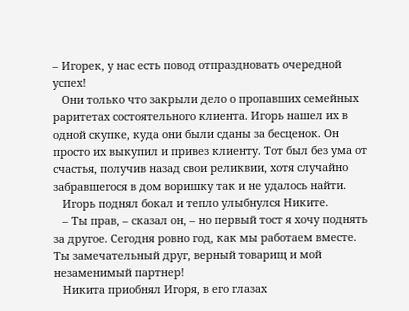– Игорек, у нас есть повод отпраздновать очередной успех!
   Они только что закрыли дело о пропавших семейных раритетах состоятельного клиента. Игорь нашел их в одной скупке, куда они были сданы за бесценок. Он просто их выкупил и привез клиенту. Тот был без ума от счастья, получив назад свои реликвии, хотя случайно забравшегося в дом воришку так и не удалось найти.
   Игорь поднял бокал и тепло улыбнулся Никите.
   – Ты прав, – сказал он, – но первый тост я хочу поднять за другое. Сегодня ровно год, как мы работаем вместе. Ты замечательный друг, верный товарищ и мой незаменимый партнер!
   Никита приобнял Игоря, в его глазах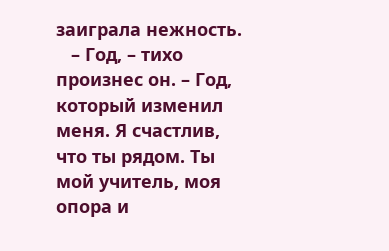заиграла нежность.
   – Год, – тихо произнес он. – Год, который изменил меня. Я счастлив, что ты рядом. Ты мой учитель, моя опора и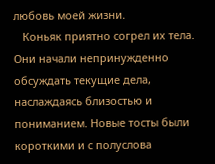любовь моей жизни.
   Коньяк приятно согрел их тела. Они начали непринужденно обсуждать текущие дела, наслаждаясь близостью и пониманием. Новые тосты были короткими и с полуслова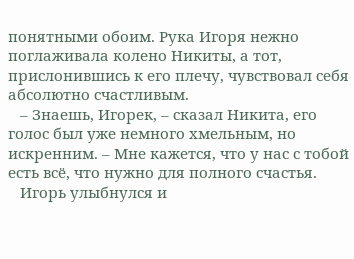понятными обоим. Рука Игоря нежно поглаживала колено Никиты, а тот, прислонившись к его плечу, чувствовал себя абсолютно счастливым.
   – Знаешь, Игорек, – сказал Никита, его голос был уже немного хмельным, но искренним. – Мне кажется, что у нас с тобой есть всё, что нужно для полного счастья.
   Игорь улыбнулся и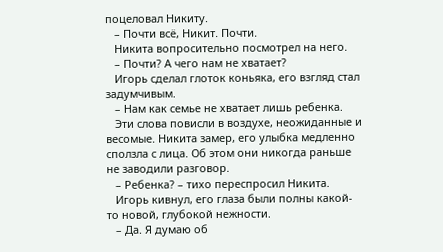поцеловал Никиту.
   – Почти всё, Никит. Почти.
   Никита вопросительно посмотрел на него.
   – Почти? А чего нам не хватает?
   Игорь сделал глоток коньяка, его взгляд стал задумчивым.
   – Нам как семье не хватает лишь ребенка.
   Эти слова повисли в воздухе, неожиданные и весомые. Никита замер, его улыбка медленно сползла с лица. Об этом они никогда раньше не заводили разговор.
   – Ребенка? – тихо переспросил Никита.
   Игорь кивнул, его глаза были полны какой-то новой, глубокой нежности.
   – Да. Я думаю об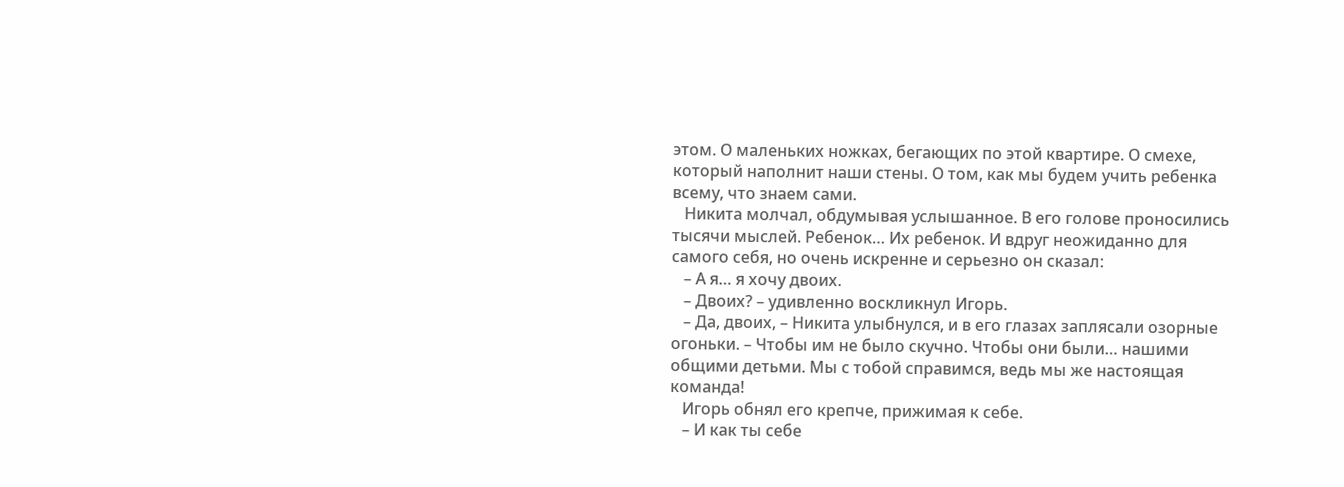этом. О маленьких ножках, бегающих по этой квартире. О смехе, который наполнит наши стены. О том, как мы будем учить ребенка всему, что знаем сами.
   Никита молчал, обдумывая услышанное. В его голове проносились тысячи мыслей. Ребенок… Их ребенок. И вдруг неожиданно для самого себя, но очень искренне и серьезно он сказал:
   – А я… я хочу двоих.
   – Двоих? – удивленно воскликнул Игорь.
   – Да, двоих, – Никита улыбнулся, и в его глазах заплясали озорные огоньки. – Чтобы им не было скучно. Чтобы они были… нашими общими детьми. Мы с тобой справимся, ведь мы же настоящая команда!
   Игорь обнял его крепче, прижимая к себе.
   – И как ты себе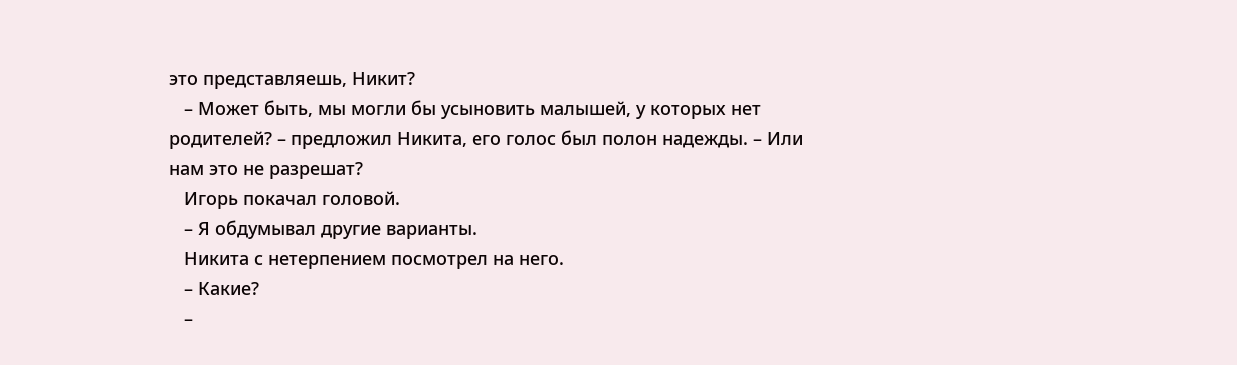это представляешь, Никит?
   – Может быть, мы могли бы усыновить малышей, у которых нет родителей? – предложил Никита, его голос был полон надежды. – Или нам это не разрешат?
   Игорь покачал головой.
   – Я обдумывал другие варианты.
   Никита с нетерпением посмотрел на него.
   – Какие?
   –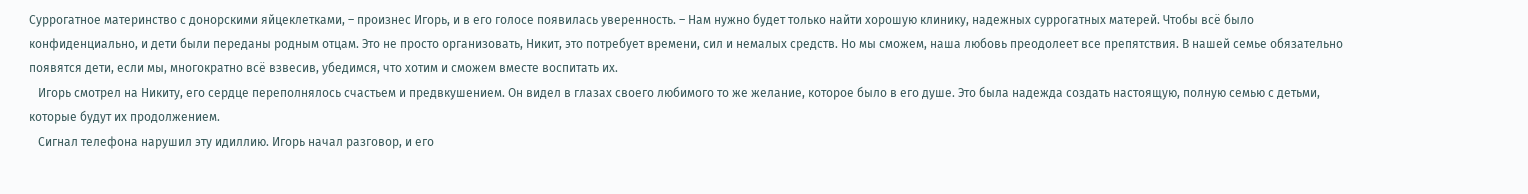Суррогатное материнство с донорскими яйцеклетками, – произнес Игорь, и в его голосе появилась уверенность. – Нам нужно будет только найти хорошую клинику, надежных суррогатных матерей. Чтобы всё было конфиденциально, и дети были переданы родным отцам. Это не просто организовать, Никит, это потребует времени, сил и немалых средств. Но мы сможем, наша любовь преодолеет все препятствия. В нашей семье обязательно появятся дети, если мы, многократно всё взвесив, убедимся, что хотим и сможем вместе воспитать их.
   Игорь смотрел на Никиту, его сердце переполнялось счастьем и предвкушением. Он видел в глазах своего любимого то же желание, которое было в его душе. Это была надежда создать настоящую, полную семью с детьми, которые будут их продолжением.
   Сигнал телефона нарушил эту идиллию. Игорь начал разговор, и его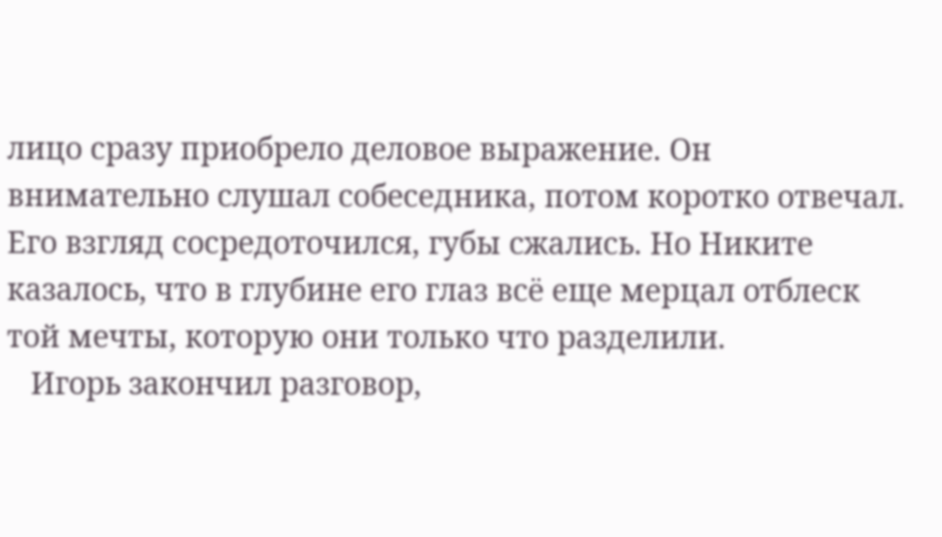лицо сразу приобрело деловое выражение. Он внимательно слушал собеседника, потом коротко отвечал. Его взгляд сосредоточился, губы сжались. Но Никите казалось, что в глубине его глаз всё еще мерцал отблеск той мечты, которую они только что разделили.
   Игорь закончил разговор,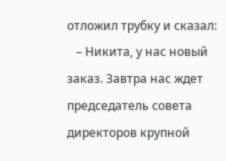отложил трубку и сказал:
   – Никита, у нас новый заказ. Завтра нас ждет председатель совета директоров крупной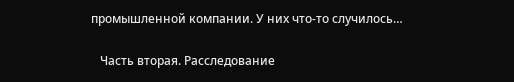промышленной компании. У них что-то случилось…

   Часть вторая. Расследование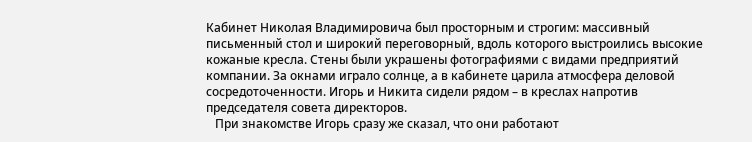Кабинет Николая Владимировича был просторным и строгим: массивный письменный стол и широкий переговорный, вдоль которого выстроились высокие кожаные кресла. Стены были украшены фотографиями с видами предприятий компании. За окнами играло солнце, а в кабинете царила атмосфера деловой сосредоточенности. Игорь и Никита сидели рядом – в креслах напротив председателя совета директоров.
   При знакомстве Игорь сразу же сказал, что они работают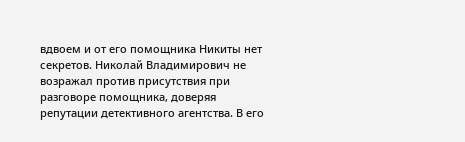вдвоем и от его помощника Никиты нет секретов. Николай Владимирович не возражал против присутствия при разговоре помощника, доверяя репутации детективного агентства. В его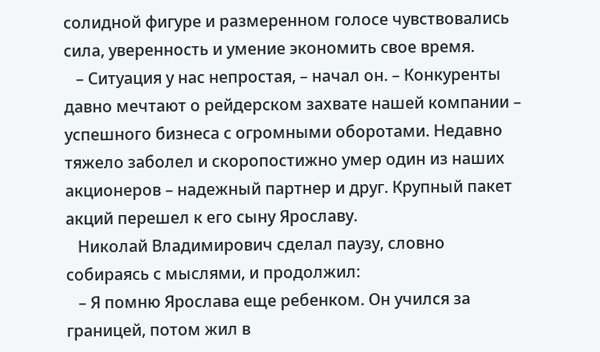солидной фигуре и размеренном голосе чувствовались сила, уверенность и умение экономить свое время.
   – Ситуация у нас непростая, – начал он. – Конкуренты давно мечтают о рейдерском захвате нашей компании – успешного бизнеса с огромными оборотами. Недавно тяжело заболел и скоропостижно умер один из наших акционеров – надежный партнер и друг. Крупный пакет акций перешел к его сыну Ярославу.
   Николай Владимирович сделал паузу, словно собираясь с мыслями, и продолжил:
   – Я помню Ярослава еще ребенком. Он учился за границей, потом жил в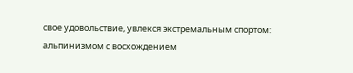свое удовольствие, увлекся экстремальным спортом: альпинизмом с восхождением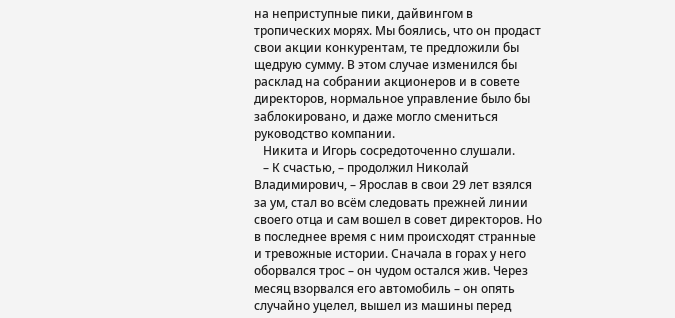на неприступные пики, дайвингом в тропических морях. Мы боялись, что он продаст свои акции конкурентам, те предложили бы щедрую сумму. В этом случае изменился бы расклад на собрании акционеров и в совете директоров, нормальное управление было бы заблокировано, и даже могло смениться руководство компании.
   Никита и Игорь сосредоточенно слушали.
   – К счастью, – продолжил Николай Владимирович, – Ярослав в свои 29 лет взялся за ум, стал во всём следовать прежней линии своего отца и сам вошел в совет директоров. Но в последнее время с ним происходят странные и тревожные истории. Сначала в горах у него оборвался трос – он чудом остался жив. Через месяц взорвался его автомобиль – он опять случайно уцелел, вышел из машины перед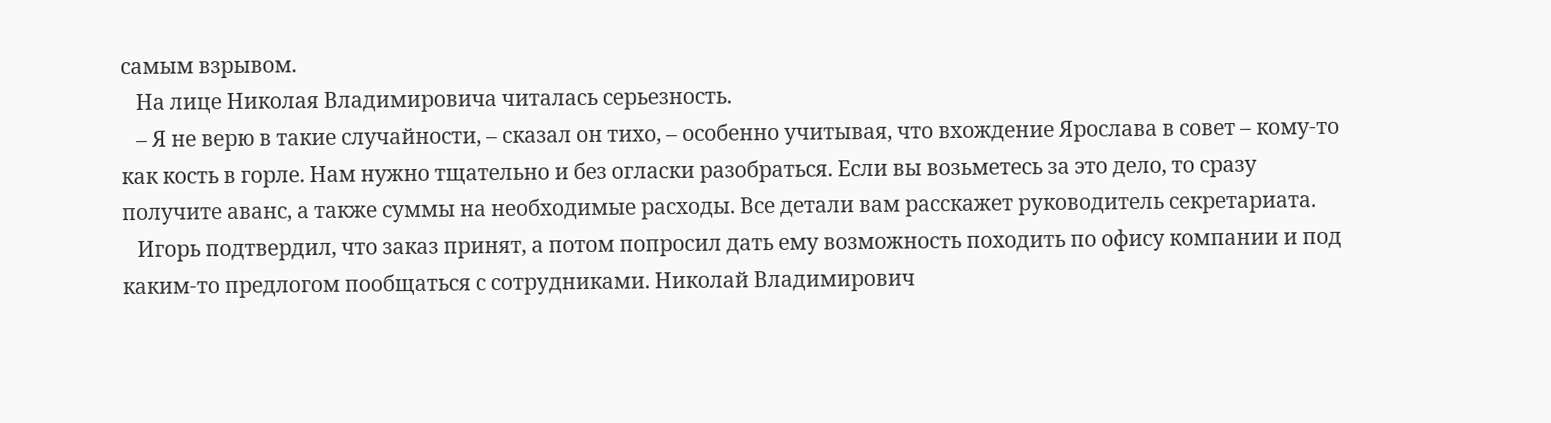самым взрывом.
   На лице Николая Владимировича читалась серьезность.
   – Я не верю в такие случайности, – сказал он тихо, – особенно учитывая, что вхождение Ярослава в совет – кому-то как кость в горле. Нам нужно тщательно и без огласки разобраться. Если вы возьметесь за это дело, то сразу получите аванс, а также суммы на необходимые расходы. Все детали вам расскажет руководитель секретариата.
   Игорь подтвердил, что заказ принят, а потом попросил дать ему возможность походить по офису компании и под каким-то предлогом пообщаться с сотрудниками. Николай Владимирович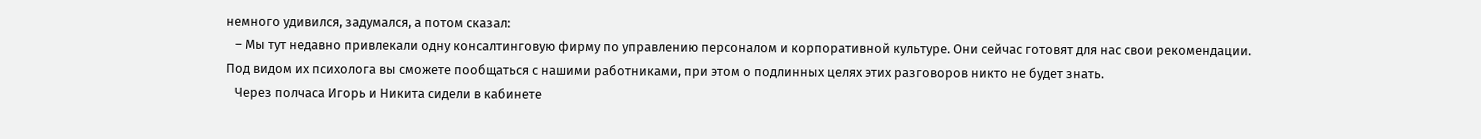немного удивился, задумался, а потом сказал:
   – Мы тут недавно привлекали одну консалтинговую фирму по управлению персоналом и корпоративной культуре. Они сейчас готовят для нас свои рекомендации. Под видом их психолога вы сможете пообщаться с нашими работниками, при этом о подлинных целях этих разговоров никто не будет знать.
   Через полчаса Игорь и Никита сидели в кабинете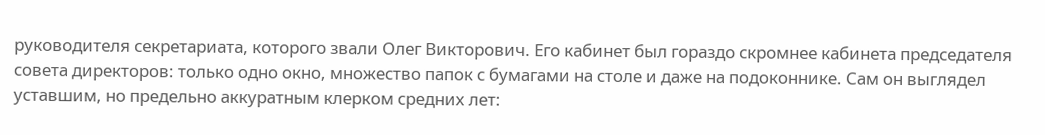руководителя секретариата, которого звали Олег Викторович. Его кабинет был гораздо скромнее кабинета председателя совета директоров: только одно окно, множество папок с бумагами на столе и даже на подоконнике. Сам он выглядел уставшим, но предельно аккуратным клерком средних лет: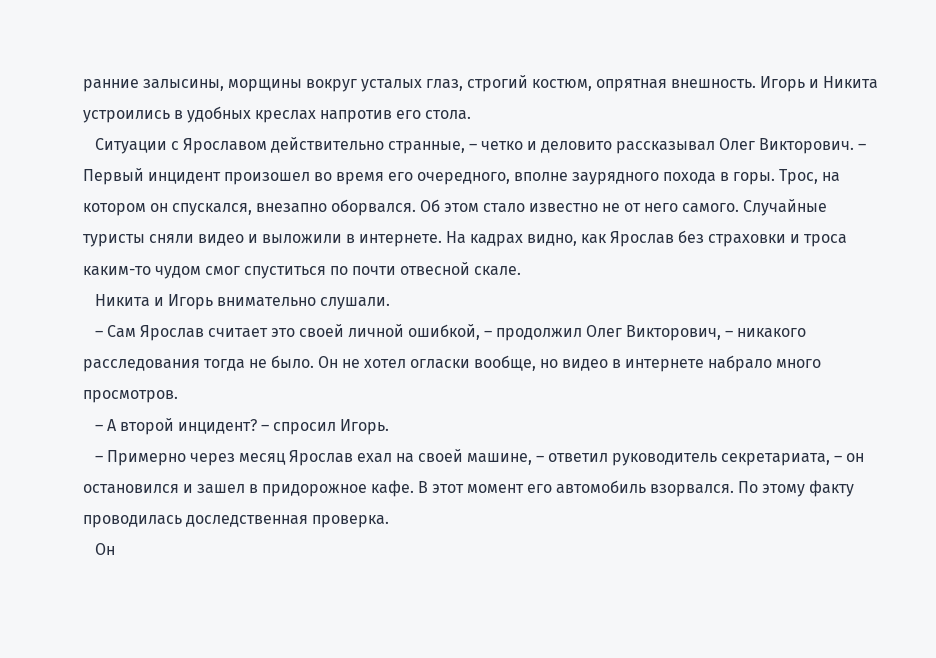ранние залысины, морщины вокруг усталых глаз, строгий костюм, опрятная внешность. Игорь и Никита устроились в удобных креслах напротив его стола.
   Ситуации с Ярославом действительно странные, – четко и деловито рассказывал Олег Викторович. – Первый инцидент произошел во время его очередного, вполне заурядного похода в горы. Трос, на котором он спускался, внезапно оборвался. Об этом стало известно не от него самого. Случайные туристы сняли видео и выложили в интернете. На кадрах видно, как Ярослав без страховки и троса каким-то чудом смог спуститься по почти отвесной скале.
   Никита и Игорь внимательно слушали.
   – Сам Ярослав считает это своей личной ошибкой, – продолжил Олег Викторович, – никакого расследования тогда не было. Он не хотел огласки вообще, но видео в интернете набрало много просмотров.
   – А второй инцидент? – спросил Игорь.
   – Примерно через месяц Ярослав ехал на своей машине, – ответил руководитель секретариата, – он остановился и зашел в придорожное кафе. В этот момент его автомобиль взорвался. По этому факту проводилась доследственная проверка.
   Он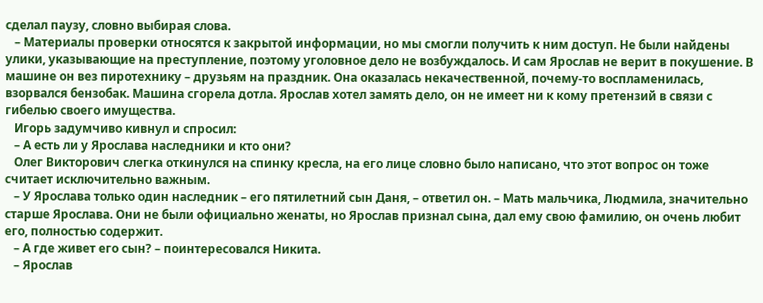сделал паузу, словно выбирая слова.
   – Материалы проверки относятся к закрытой информации, но мы смогли получить к ним доступ. Не были найдены улики, указывающие на преступление, поэтому уголовное дело не возбуждалось. И сам Ярослав не верит в покушение. В машине он вез пиротехнику – друзьям на праздник. Она оказалась некачественной, почему-то воспламенилась, взорвался бензобак. Машина сгорела дотла. Ярослав хотел замять дело, он не имеет ни к кому претензий в связи с гибелью своего имущества.
   Игорь задумчиво кивнул и спросил:
   – А есть ли у Ярослава наследники и кто они?
   Олег Викторович слегка откинулся на спинку кресла, на его лице словно было написано, что этот вопрос он тоже считает исключительно важным.
   – У Ярослава только один наследник – его пятилетний сын Даня, – ответил он. – Мать мальчика, Людмила, значительно старше Ярослава. Они не были официально женаты, но Ярослав признал сына, дал ему свою фамилию, он очень любит его, полностью содержит.
   – А где живет его сын? – поинтересовался Никита.
   – Ярослав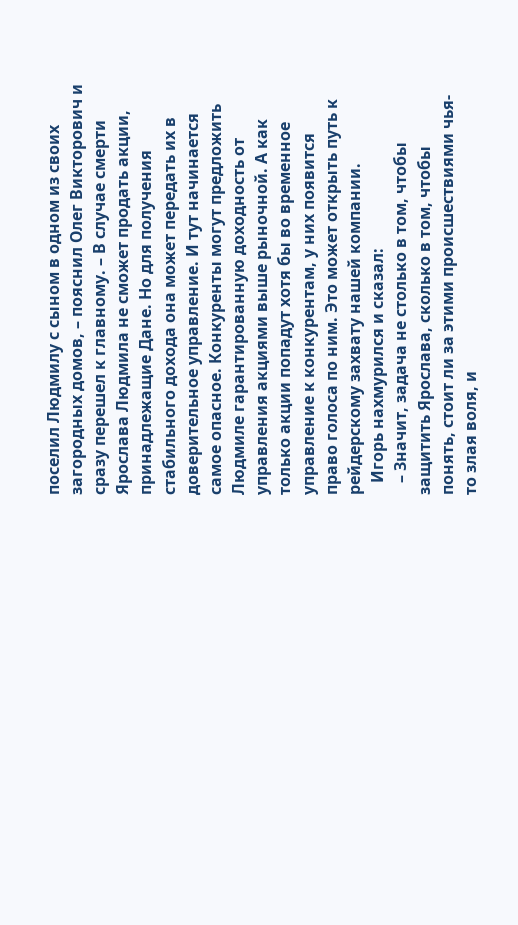поселил Людмилу с сыном в одном из своих загородных домов, – пояснил Олег Викторович и сразу перешел к главному. – В случае смерти Ярослава Людмила не сможет продать акции, принадлежащие Дане. Но для получения стабильного дохода она может передать их в доверительное управление. И тут начинается самое опасное. Конкуренты могут предложить Людмиле гарантированную доходность от управления акциями выше рыночной. А как только акции попадут хотя бы во временное управление к конкурентам, у них появится право голоса по ним. Это может открыть путь к рейдерскому захвату нашей компании.
   Игорь нахмурился и сказал:
   – Значит, задача не столько в том, чтобы защитить Ярослава, сколько в том, чтобы понять, стоит ли за этими происшествиями чья-то злая воля, и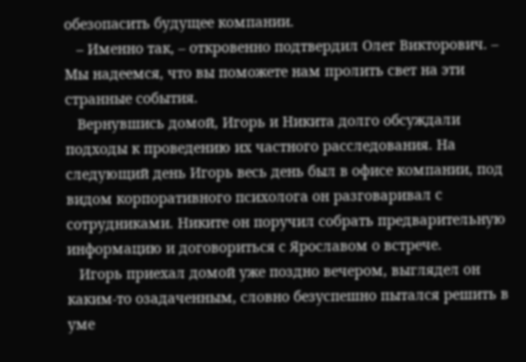обезопасить будущее компании.
   – Именно так, – откровенно подтвердил Олег Викторович. – Мы надеемся, что вы поможете нам пролить свет на эти странные события.
   Вернувшись домой, Игорь и Никита долго обсуждали подходы к проведению их частного расследования. На следующий день Игорь весь день был в офисе компании, под видом корпоративного психолога он разговаривал с сотрудниками. Никите он поручил собрать предварительную информацию и договориться с Ярославом о встрече.
   Игорь приехал домой уже поздно вечером, выглядел он каким-то озадаченным, словно безуспешно пытался решить в уме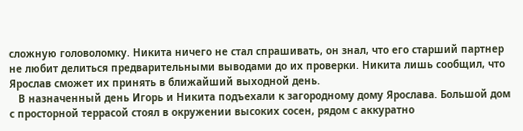сложную головоломку. Никита ничего не стал спрашивать, он знал, что его старший партнер не любит делиться предварительными выводами до их проверки. Никита лишь сообщил, что Ярослав сможет их принять в ближайший выходной день.
   В назначенный день Игорь и Никита подъехали к загородному дому Ярослава. Большой дом с просторной террасой стоял в окружении высоких сосен, рядом с аккуратно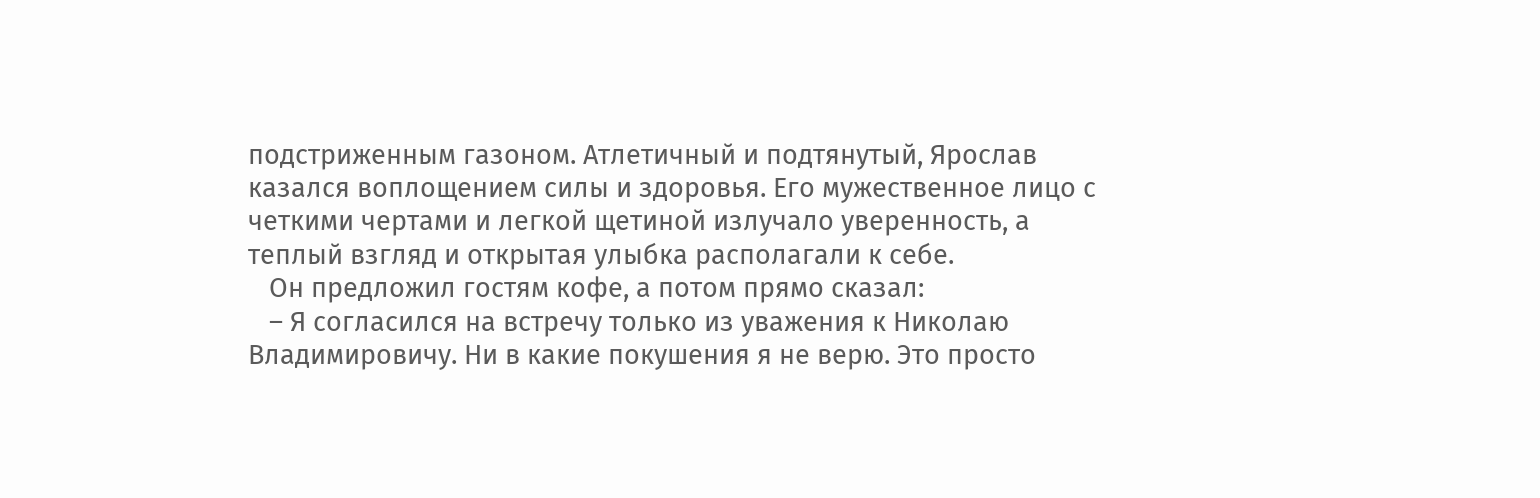подстриженным газоном. Атлетичный и подтянутый, Ярослав казался воплощением силы и здоровья. Его мужественное лицо с четкими чертами и легкой щетиной излучало уверенность, а теплый взгляд и открытая улыбка располагали к себе.
   Он предложил гостям кофе, а потом прямо сказал:
   – Я согласился на встречу только из уважения к Николаю Владимировичу. Ни в какие покушения я не верю. Это просто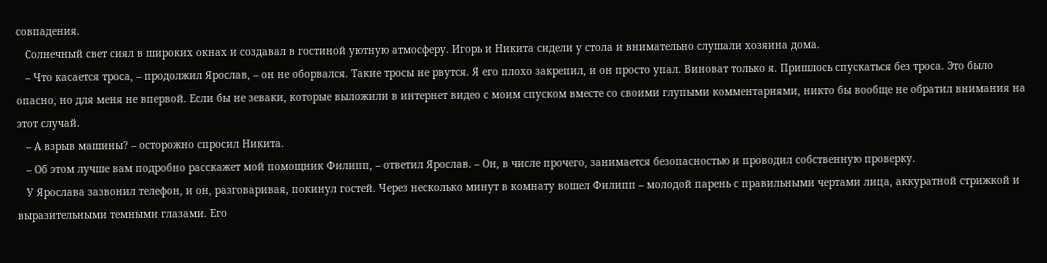совпадения.
   Солнечный свет сиял в широких окнах и создавал в гостиной уютную атмосферу. Игорь и Никита сидели у стола и внимательно слушали хозяина дома.
   – Что касается троса, – продолжил Ярослав, – он не оборвался. Такие тросы не рвутся. Я его плохо закрепил, и он просто упал. Виноват только я. Пришлось спускаться без троса. Это было опасно, но для меня не впервой. Если бы не зеваки, которые выложили в интернет видео с моим спуском вместе со своими глупыми комментариями, никто бы вообще не обратил внимания на этот случай.
   – А взрыв машины? – осторожно спросил Никита.
   – Об этом лучше вам подробно расскажет мой помощник Филипп, – ответил Ярослав. – Он, в числе прочего, занимается безопасностью и проводил собственную проверку.
   У Ярослава зазвонил телефон, и он, разговаривая, покинул гостей. Через несколько минут в комнату вошел Филипп – молодой парень с правильными чертами лица, аккуратной стрижкой и выразительными темными глазами. Его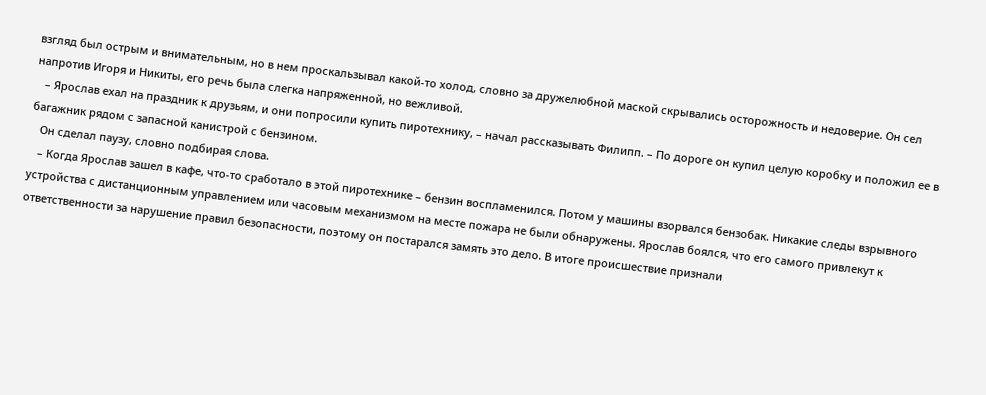взгляд был острым и внимательным, но в нем проскальзывал какой-то холод, словно за дружелюбной маской скрывались осторожность и недоверие. Он сел напротив Игоря и Никиты, его речь была слегка напряженной, но вежливой.
   – Ярослав ехал на праздник к друзьям, и они попросили купить пиротехнику, – начал рассказывать Филипп. – По дороге он купил целую коробку и положил ее в багажник рядом с запасной канистрой с бензином.
   Он сделал паузу, словно подбирая слова.
   – Когда Ярослав зашел в кафе, что-то сработало в этой пиротехнике – бензин воспламенился. Потом у машины взорвался бензобак. Никакие следы взрывного устройства с дистанционным управлением или часовым механизмом на месте пожара не были обнаружены. Ярослав боялся, что его самого привлекут к ответственности за нарушение правил безопасности, поэтому он постарался замять это дело. В итоге происшествие признали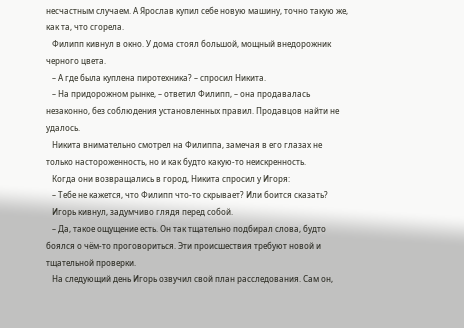несчастным случаем. А Ярослав купил себе новую машину, точно такую же, как та, что сгорела.
   Филипп кивнул в окно. У дома стоял большой, мощный внедорожник черного цвета.
   – А где была куплена пиротехника? – спросил Никита.
   – На придорожном рынке, – ответил Филипп, – она продавалась незаконно, без соблюдения установленных правил. Продавцов найти не удалось.
   Никита внимательно смотрел на Филиппа, замечая в его глазах не только настороженность, но и как будто какую-то неискренность.
   Когда они возвращались в город, Никита спросил у Игоря:
   – Тебе не кажется, что Филипп что-то скрывает? Или боится сказать?
   Игорь кивнул, задумчиво глядя перед собой.
   – Да, такое ощущение есть. Он так тщательно подбирал слова, будто боялся о чём-то проговориться. Эти происшествия требуют новой и тщательной проверки.
   На следующий день Игорь озвучил свой план расследования. Сам он,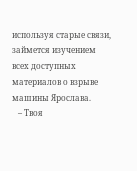используя старые связи, займется изучением всех доступных материалов о взрыве машины Ярослава.
   – Твоя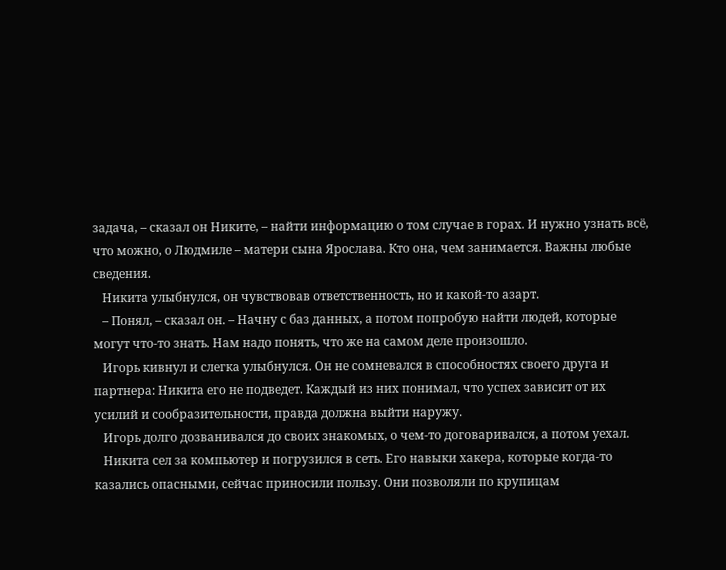задача, – сказал он Никите, – найти информацию о том случае в горах. И нужно узнать всё, что можно, о Людмиле – матери сына Ярослава. Кто она, чем занимается. Важны любые сведения.
   Никита улыбнулся, он чувствовав ответственность, но и какой-то азарт.
   – Понял, – сказал он. – Начну с баз данных, а потом попробую найти людей, которые могут что-то знать. Нам надо понять, что же на самом деле произошло.
   Игорь кивнул и слегка улыбнулся. Он не сомневался в способностях своего друга и партнера: Никита его не подведет. Каждый из них понимал, что успех зависит от их усилий и сообразительности, правда должна выйти наружу.
   Игорь долго дозванивался до своих знакомых, о чем-то договаривался, а потом уехал.
   Никита сел за компьютер и погрузился в сеть. Его навыки хакера, которые когда-то казались опасными, сейчас приносили пользу. Они позволяли по крупицам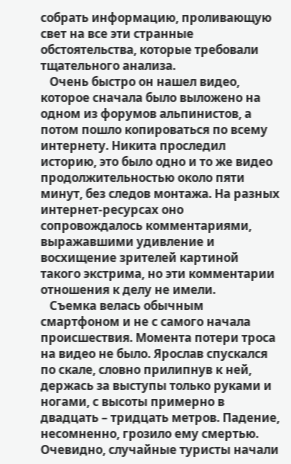собрать информацию, проливающую свет на все эти странные обстоятельства, которые требовали тщательного анализа.
   Очень быстро он нашел видео, которое сначала было выложено на одном из форумов альпинистов, а потом пошло копироваться по всему интернету. Никита проследил историю, это было одно и то же видео продолжительностью около пяти минут, без следов монтажа. На разных интернет-ресурсах оно сопровождалось комментариями, выражавшими удивление и восхищение зрителей картиной такого экстрима, но эти комментарии отношения к делу не имели.
   Съемка велась обычным смартфоном и не с самого начала происшествия. Момента потери троса на видео не было. Ярослав спускался по скале, словно прилипнув к ней, держась за выступы только руками и ногами, с высоты примерно в двадцать – тридцать метров. Падение, несомненно, грозило ему смертью. Очевидно, случайные туристы начали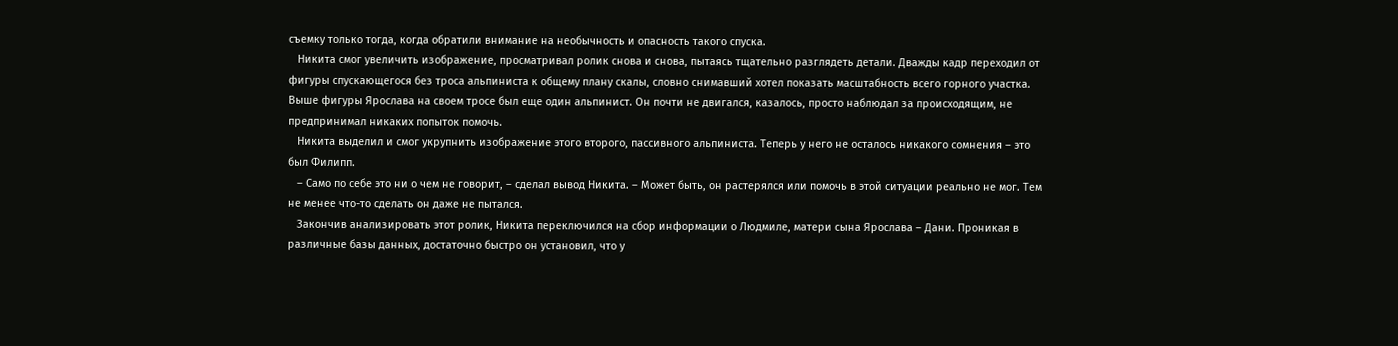съемку только тогда, когда обратили внимание на необычность и опасность такого спуска.
   Никита смог увеличить изображение, просматривал ролик снова и снова, пытаясь тщательно разглядеть детали. Дважды кадр переходил от фигуры спускающегося без троса альпиниста к общему плану скалы, словно снимавший хотел показать масштабность всего горного участка. Выше фигуры Ярослава на своем тросе был еще один альпинист. Он почти не двигался, казалось, просто наблюдал за происходящим, не предпринимал никаких попыток помочь.
   Никита выделил и смог укрупнить изображение этого второго, пассивного альпиниста. Теперь у него не осталось никакого сомнения – это был Филипп.
   – Само по себе это ни о чем не говорит, – сделал вывод Никита. – Может быть, он растерялся или помочь в этой ситуации реально не мог. Тем не менее что-то сделать он даже не пытался.
   Закончив анализировать этот ролик, Никита переключился на сбор информации о Людмиле, матери сына Ярослава – Дани. Проникая в различные базы данных, достаточно быстро он установил, что у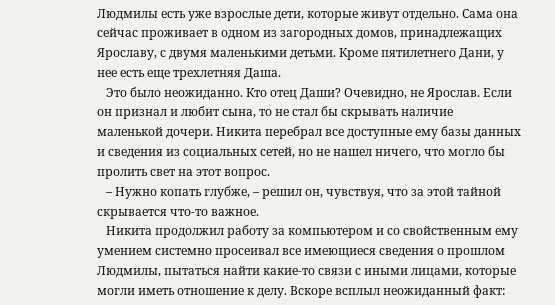Людмилы есть уже взрослые дети, которые живут отдельно. Сама она сейчас проживает в одном из загородных домов, принадлежащих Ярославу, с двумя маленькими детьми. Кроме пятилетнего Дани, у нее есть еще трехлетняя Даша.
   Это было неожиданно. Кто отец Даши? Очевидно, не Ярослав. Если он признал и любит сына, то не стал бы скрывать наличие маленькой дочери. Никита перебрал все доступные ему базы данных и сведения из социальных сетей, но не нашел ничего, что могло бы пролить свет на этот вопрос.
   – Нужно копать глубже, – решил он, чувствуя, что за этой тайной скрывается что-то важное.
   Никита продолжил работу за компьютером и со свойственным ему умением системно просеивал все имеющиеся сведения о прошлом Людмилы, пытаться найти какие-то связи с иными лицами, которые могли иметь отношение к делу. Вскоре всплыл неожиданный факт: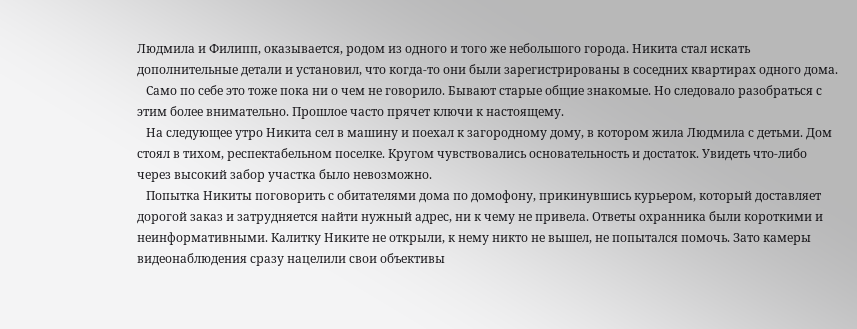Людмила и Филипп, оказывается, родом из одного и того же небольшого города. Никита стал искать дополнительные детали и установил, что когда-то они были зарегистрированы в соседних квартирах одного дома.
   Само по себе это тоже пока ни о чем не говорило. Бывают старые общие знакомые. Но следовало разобраться с этим более внимательно. Прошлое часто прячет ключи к настоящему.
   На следующее утро Никита сел в машину и поехал к загородному дому, в котором жила Людмила с детьми. Дом стоял в тихом, респектабельном поселке. Кругом чувствовались основательность и достаток. Увидеть что-либо через высокий забор участка было невозможно.
   Попытка Никиты поговорить с обитателями дома по домофону, прикинувшись курьером, который доставляет дорогой заказ и затрудняется найти нужный адрес, ни к чему не привела. Ответы охранника были короткими и неинформативными. Калитку Никите не открыли, к нему никто не вышел, не попытался помочь. Зато камеры видеонаблюдения сразу нацелили свои объективы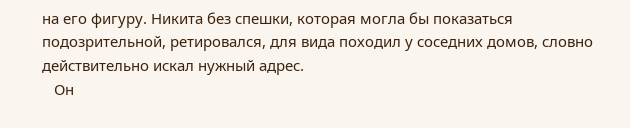на его фигуру. Никита без спешки, которая могла бы показаться подозрительной, ретировался, для вида походил у соседних домов, словно действительно искал нужный адрес.
   Он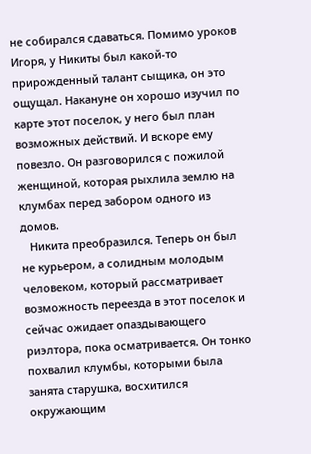не собирался сдаваться. Помимо уроков Игоря, у Никиты был какой-то прирожденный талант сыщика, он это ощущал. Накануне он хорошо изучил по карте этот поселок, у него был план возможных действий. И вскоре ему повезло. Он разговорился с пожилой женщиной, которая рыхлила землю на клумбах перед забором одного из домов.
   Никита преобразился. Теперь он был не курьером, а солидным молодым человеком, который рассматривает возможность переезда в этот поселок и сейчас ожидает опаздывающего риэлтора, пока осматривается. Он тонко похвалил клумбы, которыми была занята старушка, восхитился окружающим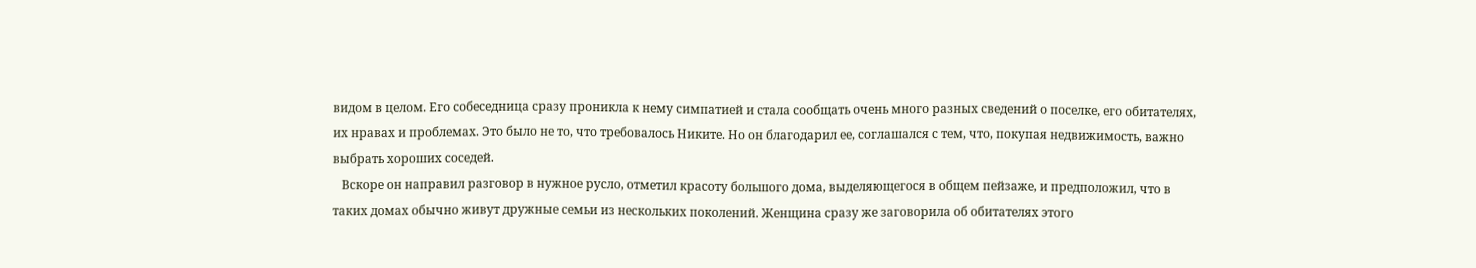видом в целом. Его собеседница сразу проникла к нему симпатией и стала сообщать очень много разных сведений о поселке, его обитателях, их нравах и проблемах. Это было не то, что требовалось Никите. Но он благодарил ее, соглашался с тем, что, покупая недвижимость, важно выбрать хороших соседей.
   Вскоре он направил разговор в нужное русло, отметил красоту большого дома, выделяющегося в общем пейзаже, и предположил, что в таких домах обычно живут дружные семьи из нескольких поколений. Женщина сразу же заговорила об обитателях этого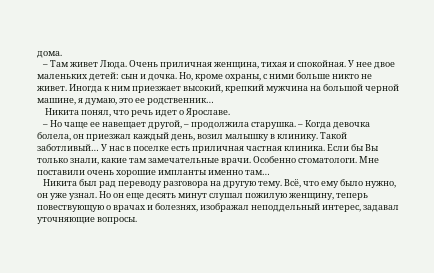дома.
   – Там живет Люда. Очень приличная женщина, тихая и спокойная. У нее двое маленьких детей: сын и дочка. Но, кроме охраны, с ними больше никто не живет. Иногда к ним приезжает высокий, крепкий мужчина на большой черной машине, я думаю, это ее родственник…
    Никита понял, что речь идет о Ярославе.
   – Но чаще ее навещает другой, – продолжила старушка. – Когда девочка болела, он приезжал каждый день, возил малышку в клинику. Такой заботливый… У нас в поселке есть приличная частная клиника. Если бы Вы только знали, какие там замечательные врачи. Особенно стоматологи. Мне поставили очень хорошие импланты именно там…
   Никита был рад переводу разговора на другую тему. Всё, что ему было нужно, он уже узнал. Но он еще десять минут слушал пожилую женщину, теперь повествующую о врачах и болезнях, изображал неподдельный интерес, задавал уточняющие вопросы.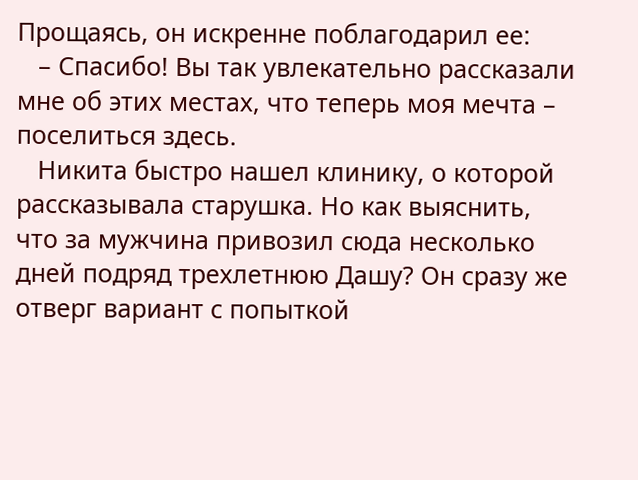Прощаясь, он искренне поблагодарил ее:
   – Спасибо! Вы так увлекательно рассказали мне об этих местах, что теперь моя мечта – поселиться здесь.
   Никита быстро нашел клинику, о которой рассказывала старушка. Но как выяснить, что за мужчина привозил сюда несколько дней подряд трехлетнюю Дашу? Он сразу же отверг вариант с попыткой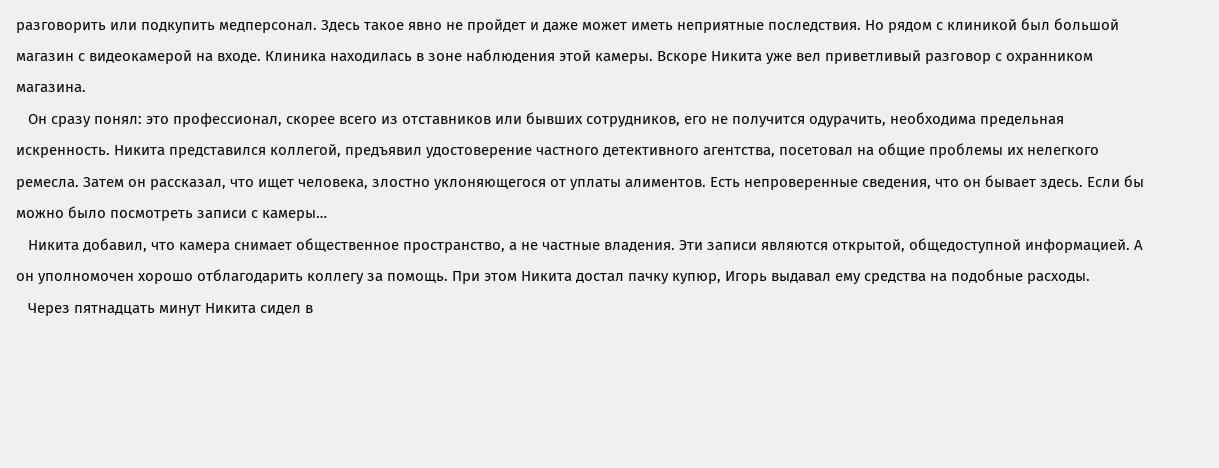разговорить или подкупить медперсонал. Здесь такое явно не пройдет и даже может иметь неприятные последствия. Но рядом с клиникой был большой магазин с видеокамерой на входе. Клиника находилась в зоне наблюдения этой камеры. Вскоре Никита уже вел приветливый разговор с охранником магазина.
   Он сразу понял: это профессионал, скорее всего из отставников или бывших сотрудников, его не получится одурачить, необходима предельная искренность. Никита представился коллегой, предъявил удостоверение частного детективного агентства, посетовал на общие проблемы их нелегкого ремесла. Затем он рассказал, что ищет человека, злостно уклоняющегося от уплаты алиментов. Есть непроверенные сведения, что он бывает здесь. Если бы можно было посмотреть записи с камеры…
   Никита добавил, что камера снимает общественное пространство, а не частные владения. Эти записи являются открытой, общедоступной информацией. А он уполномочен хорошо отблагодарить коллегу за помощь. При этом Никита достал пачку купюр, Игорь выдавал ему средства на подобные расходы.
   Через пятнадцать минут Никита сидел в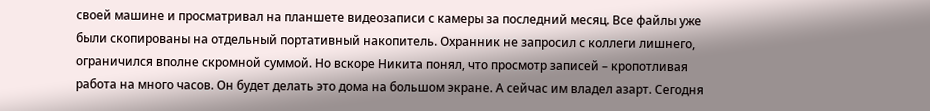своей машине и просматривал на планшете видеозаписи с камеры за последний месяц. Все файлы уже были скопированы на отдельный портативный накопитель. Охранник не запросил с коллеги лишнего, ограничился вполне скромной суммой. Но вскоре Никита понял, что просмотр записей – кропотливая работа на много часов. Он будет делать это дома на большом экране. А сейчас им владел азарт. Сегодня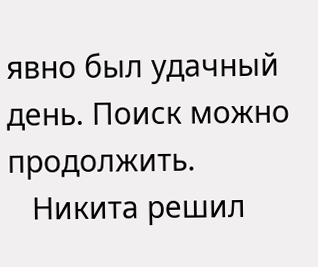явно был удачный день. Поиск можно продолжить.
   Никита решил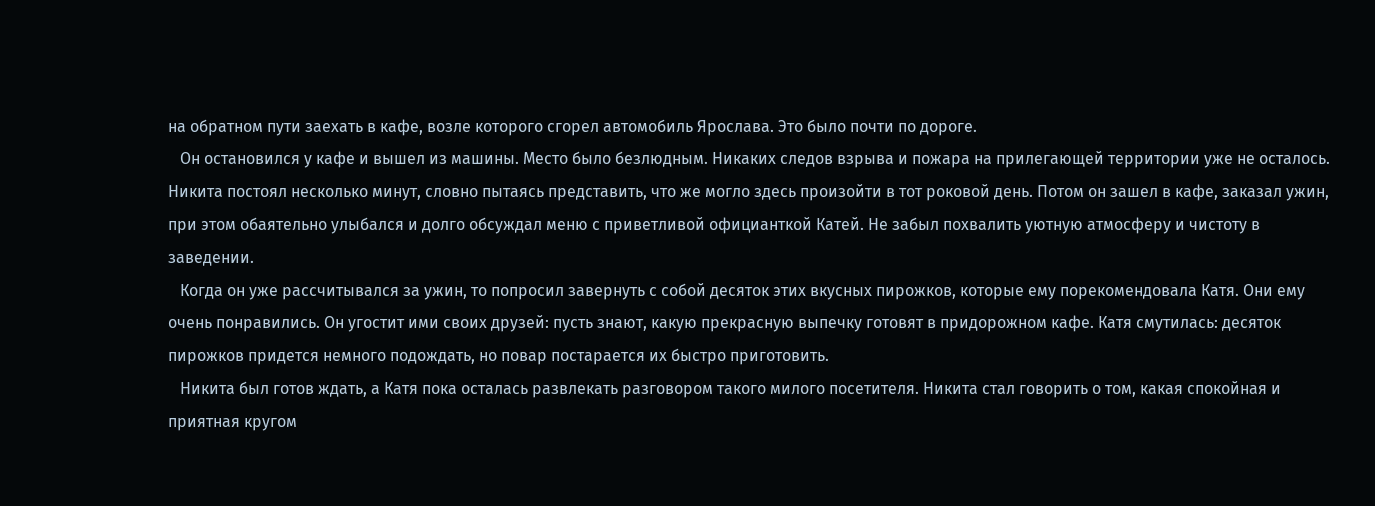на обратном пути заехать в кафе, возле которого сгорел автомобиль Ярослава. Это было почти по дороге.
   Он остановился у кафе и вышел из машины. Место было безлюдным. Никаких следов взрыва и пожара на прилегающей территории уже не осталось. Никита постоял несколько минут, словно пытаясь представить, что же могло здесь произойти в тот роковой день. Потом он зашел в кафе, заказал ужин, при этом обаятельно улыбался и долго обсуждал меню с приветливой официанткой Катей. Не забыл похвалить уютную атмосферу и чистоту в заведении.
   Когда он уже рассчитывался за ужин, то попросил завернуть с собой десяток этих вкусных пирожков, которые ему порекомендовала Катя. Они ему очень понравились. Он угостит ими своих друзей: пусть знают, какую прекрасную выпечку готовят в придорожном кафе. Катя смутилась: десяток пирожков придется немного подождать, но повар постарается их быстро приготовить.
   Никита был готов ждать, а Катя пока осталась развлекать разговором такого милого посетителя. Никита стал говорить о том, какая спокойная и приятная кругом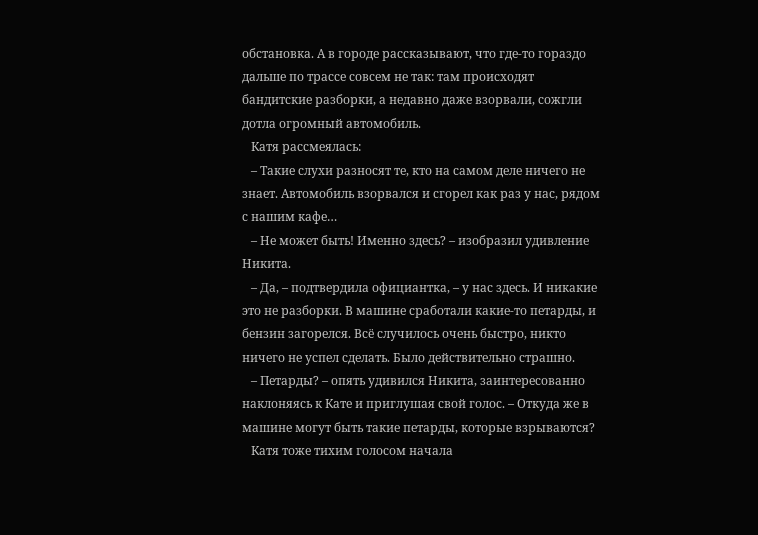обстановка. А в городе рассказывают, что где-то гораздо дальше по трассе совсем не так: там происходят бандитские разборки, а недавно даже взорвали, сожгли дотла огромный автомобиль.
   Катя рассмеялась:
   – Такие слухи разносят те, кто на самом деле ничего не знает. Автомобиль взорвался и сгорел как раз у нас, рядом с нашим кафе…
   – Не может быть! Именно здесь? – изобразил удивление Никита.
   – Да, – подтвердила официантка, – у нас здесь. И никакие это не разборки. В машине сработали какие-то петарды, и бензин загорелся. Всё случилось очень быстро, никто ничего не успел сделать. Было действительно страшно.
   – Петарды? – опять удивился Никита, заинтересованно наклоняясь к Кате и приглушая свой голос. – Откуда же в машине могут быть такие петарды, которые взрываются?
   Катя тоже тихим голосом начала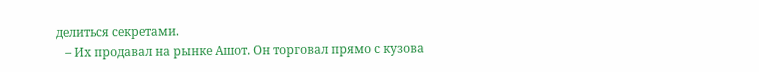делиться секретами.
   – Их продавал на рынке Ашот. Он торговал прямо с кузова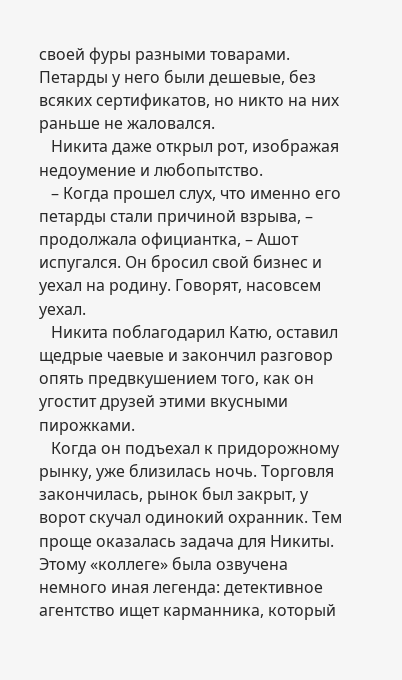своей фуры разными товарами. Петарды у него были дешевые, без всяких сертификатов, но никто на них раньше не жаловался.
   Никита даже открыл рот, изображая недоумение и любопытство.
   – Когда прошел слух, что именно его петарды стали причиной взрыва, – продолжала официантка, – Ашот испугался. Он бросил свой бизнес и уехал на родину. Говорят, насовсем уехал.
   Никита поблагодарил Катю, оставил щедрые чаевые и закончил разговор опять предвкушением того, как он угостит друзей этими вкусными пирожками.
   Когда он подъехал к придорожному рынку, уже близилась ночь. Торговля закончилась, рынок был закрыт, у ворот скучал одинокий охранник. Тем проще оказалась задача для Никиты. Этому «коллеге» была озвучена немного иная легенда: детективное агентство ищет карманника, который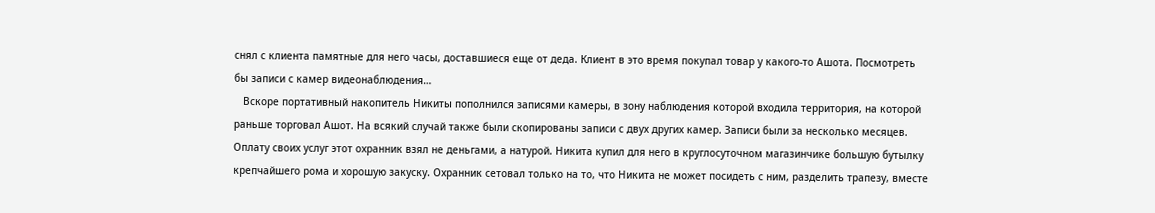снял с клиента памятные для него часы, доставшиеся еще от деда. Клиент в это время покупал товар у какого-то Ашота. Посмотреть бы записи с камер видеонаблюдения…
   Вскоре портативный накопитель Никиты пополнился записями камеры, в зону наблюдения которой входила территория, на которой раньше торговал Ашот. На всякий случай также были скопированы записи с двух других камер. Записи были за несколько месяцев. Оплату своих услуг этот охранник взял не деньгами, а натурой. Никита купил для него в круглосуточном магазинчике большую бутылку крепчайшего рома и хорошую закуску. Охранник сетовал только на то, что Никита не может посидеть с ним, разделить трапезу, вместе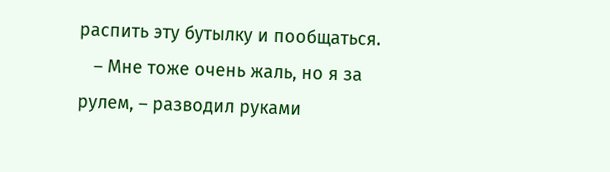распить эту бутылку и пообщаться.
   – Мне тоже очень жаль, но я за рулем, – разводил руками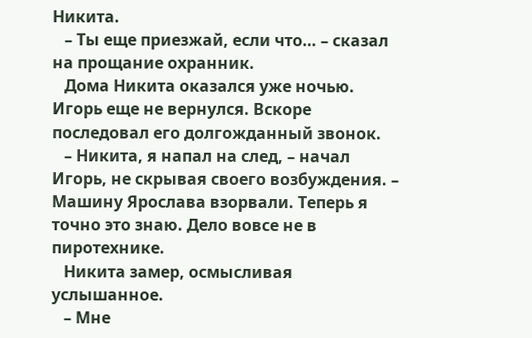Никита.
   – Ты еще приезжай, если что… – сказал на прощание охранник.
   Дома Никита оказался уже ночью. Игорь еще не вернулся. Вскоре последовал его долгожданный звонок.
   – Никита, я напал на след, – начал Игорь, не скрывая своего возбуждения. – Машину Ярослава взорвали. Теперь я точно это знаю. Дело вовсе не в пиротехнике.
   Никита замер, осмысливая услышанное.
   – Мне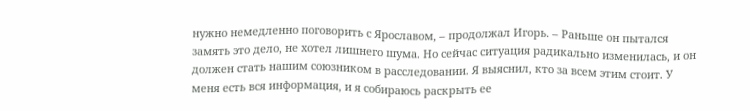нужно немедленно поговорить с Ярославом, – продолжал Игорь. – Раньше он пытался замять это дело, не хотел лишнего шума. Но сейчас ситуация радикально изменилась, и он должен стать нашим союзником в расследовании. Я выяснил, кто за всем этим стоит. У меня есть вся информация, и я собираюсь раскрыть ее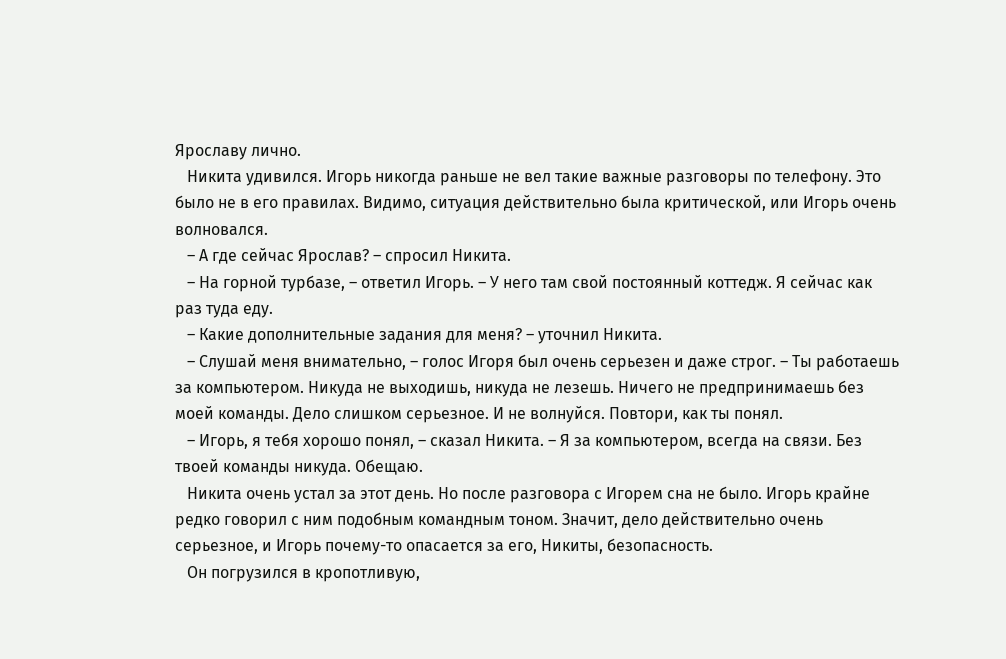Ярославу лично.
   Никита удивился. Игорь никогда раньше не вел такие важные разговоры по телефону. Это было не в его правилах. Видимо, ситуация действительно была критической, или Игорь очень волновался.
   – А где сейчас Ярослав? – спросил Никита.
   – На горной турбазе, – ответил Игорь. – У него там свой постоянный коттедж. Я сейчас как раз туда еду.
   – Какие дополнительные задания для меня? – уточнил Никита.
   – Слушай меня внимательно, – голос Игоря был очень серьезен и даже строг. – Ты работаешь за компьютером. Никуда не выходишь, никуда не лезешь. Ничего не предпринимаешь без моей команды. Дело слишком серьезное. И не волнуйся. Повтори, как ты понял.
   – Игорь, я тебя хорошо понял, – сказал Никита. – Я за компьютером, всегда на связи. Без твоей команды никуда. Обещаю.
   Никита очень устал за этот день. Но после разговора с Игорем сна не было. Игорь крайне редко говорил с ним подобным командным тоном. Значит, дело действительно очень серьезное, и Игорь почему-то опасается за его, Никиты, безопасность.
   Он погрузился в кропотливую,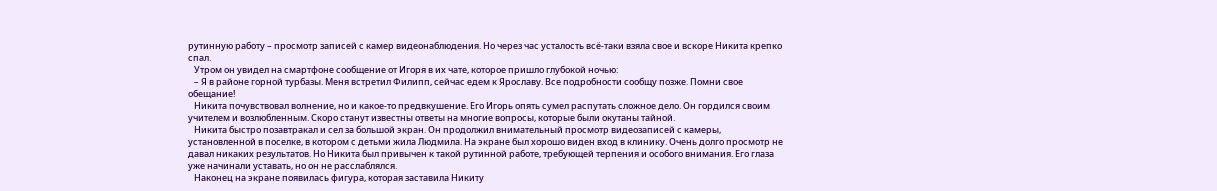рутинную работу – просмотр записей с камер видеонаблюдения. Но через час усталость всё-таки взяла свое и вскоре Никита крепко спал.
   Утром он увидел на смартфоне сообщение от Игоря в их чате, которое пришло глубокой ночью:
   – Я в районе горной турбазы. Меня встретил Филипп, сейчас едем к Ярославу. Все подробности сообщу позже. Помни свое обещание!
   Никита почувствовал волнение, но и какое-то предвкушение. Его Игорь опять сумел распутать сложное дело. Он гордился своим учителем и возлюбленным. Скоро станут известны ответы на многие вопросы, которые были окутаны тайной.
   Никита быстро позавтракал и сел за большой экран. Он продолжил внимательный просмотр видеозаписей с камеры, установленной в поселке, в котором с детьми жила Людмила. На экране был хорошо виден вход в клинику. Очень долго просмотр не давал никаких результатов. Но Никита был привычен к такой рутинной работе, требующей терпения и особого внимания. Его глаза уже начинали уставать, но он не расслаблялся.
   Наконец на экране появилась фигура, которая заставила Никиту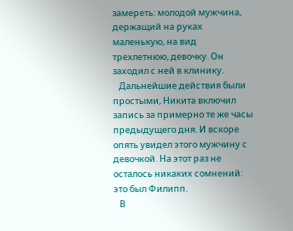замереть: молодой мужчина, держащий на руках маленькую, на вид трехлетнюю, девочку. Он заходил с ней в клинику.
   Дальнейшие действия были простыми, Никита включил запись за примерно те же часы предыдущего дня. И вскоре опять увидел этого мужчину с девочкой. На этот раз не осталось никаких сомнений: это был Филипп.
   В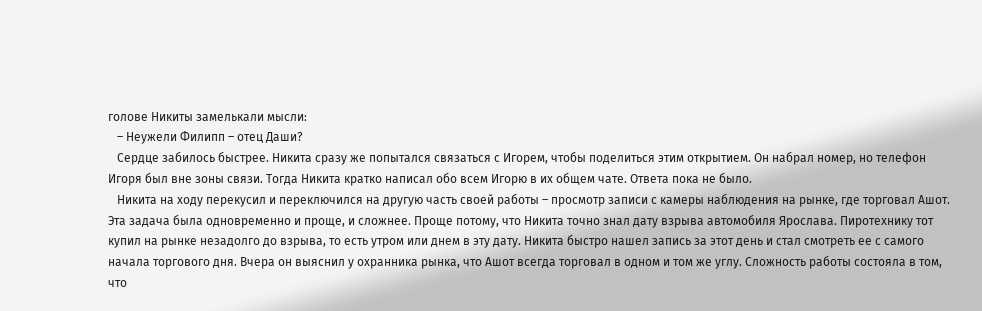голове Никиты замелькали мысли:
   – Неужели Филипп – отец Даши?
   Сердце забилось быстрее. Никита сразу же попытался связаться с Игорем, чтобы поделиться этим открытием. Он набрал номер, но телефон Игоря был вне зоны связи. Тогда Никита кратко написал обо всем Игорю в их общем чате. Ответа пока не было.
   Никита на ходу перекусил и переключился на другую часть своей работы – просмотр записи с камеры наблюдения на рынке, где торговал Ашот. Эта задача была одновременно и проще, и сложнее. Проще потому, что Никита точно знал дату взрыва автомобиля Ярослава. Пиротехнику тот купил на рынке незадолго до взрыва, то есть утром или днем в эту дату. Никита быстро нашел запись за этот день и стал смотреть ее с самого начала торгового дня. Вчера он выяснил у охранника рынка, что Ашот всегда торговал в одном и том же углу. Сложность работы состояла в том, что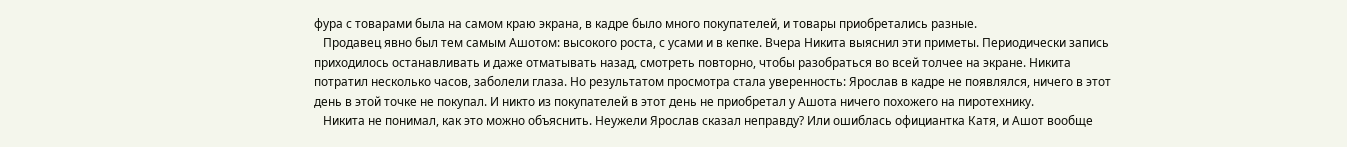фура с товарами была на самом краю экрана, в кадре было много покупателей, и товары приобретались разные.
   Продавец явно был тем самым Ашотом: высокого роста, с усами и в кепке. Вчера Никита выяснил эти приметы. Периодически запись приходилось останавливать и даже отматывать назад, смотреть повторно, чтобы разобраться во всей толчее на экране. Никита потратил несколько часов, заболели глаза. Но результатом просмотра стала уверенность: Ярослав в кадре не появлялся, ничего в этот день в этой точке не покупал. И никто из покупателей в этот день не приобретал у Ашота ничего похожего на пиротехнику.
   Никита не понимал, как это можно объяснить. Неужели Ярослав сказал неправду? Или ошиблась официантка Катя, и Ашот вообще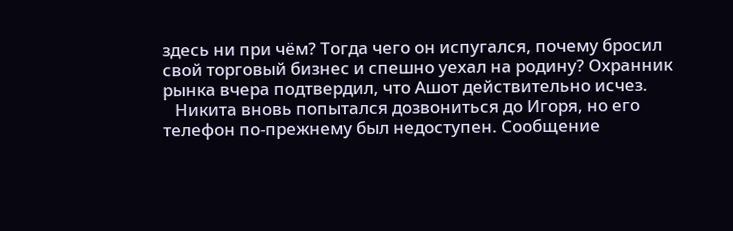здесь ни при чём? Тогда чего он испугался, почему бросил свой торговый бизнес и спешно уехал на родину? Охранник рынка вчера подтвердил, что Ашот действительно исчез.
   Никита вновь попытался дозвониться до Игоря, но его телефон по-прежнему был недоступен. Сообщение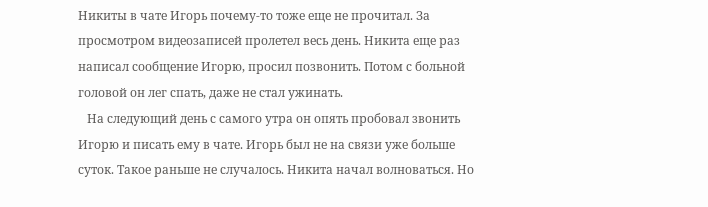Никиты в чате Игорь почему-то тоже еще не прочитал. За просмотром видеозаписей пролетел весь день. Никита еще раз написал сообщение Игорю, просил позвонить. Потом с больной головой он лег спать, даже не стал ужинать.
   На следующий день с самого утра он опять пробовал звонить Игорю и писать ему в чате. Игорь был не на связи уже больше суток. Такое раньше не случалось. Никита начал волноваться. Но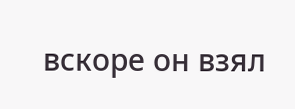вскоре он взял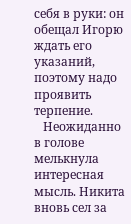себя в руки: он обещал Игорю ждать его указаний, поэтому надо проявить терпение.
   Неожиданно в голове мелькнула интересная мысль. Никита вновь сел за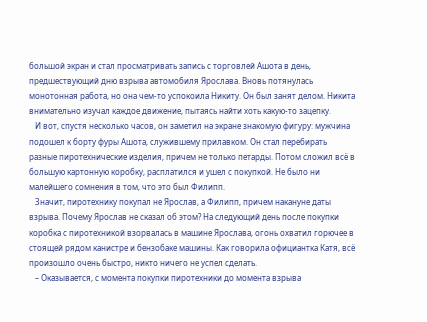большой экран и стал просматривать запись с торговлей Ашота в день, предшествующий дню взрыва автомобиля Ярослава. Вновь потянулась монотонная работа, но она чем-то успокоила Никиту. Он был занят делом. Никита внимательно изучал каждое движение, пытаясь найти хоть какую-то зацепку.
   И вот, спустя несколько часов, он заметил на экране знакомую фигуру: мужчина подошел к борту фуры Ашота, служившему прилавком. Он стал перебирать разные пиротехнические изделия, причем не только петарды. Потом сложил всё в большую картонную коробку, расплатился и ушел с покупкой. Не было ни малейшего сомнения в том, что это был Филипп.
   Значит, пиротехнику покупал не Ярослав, а Филипп, причем накануне даты взрыва. Почему Ярослав не сказал об этом? На следующий день после покупки коробка с пиротехникой взорвалась в машине Ярослава, огонь охватил горючее в стоящей рядом канистре и бензобаке машины. Как говорила официантка Катя, всё произошло очень быстро, никто ничего не успел сделать.
   – Оказывается, с момента покупки пиротехники до момента взрыва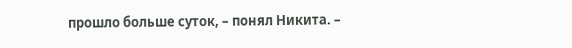прошло больше суток, – понял Никита. –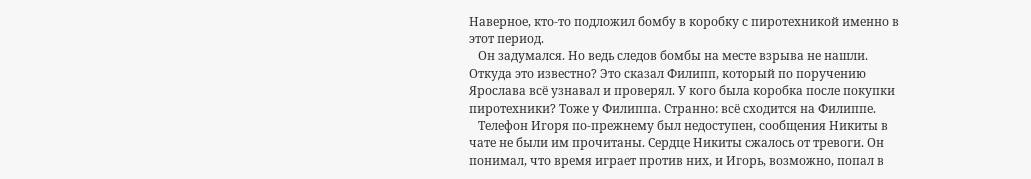Наверное, кто-то подложил бомбу в коробку с пиротехникой именно в этот период.
   Он задумался. Но ведь следов бомбы на месте взрыва не нашли. Откуда это известно? Это сказал Филипп, который по поручению Ярослава всё узнавал и проверял. У кого была коробка после покупки пиротехники? Тоже у Филиппа. Странно: всё сходится на Филиппе.
   Телефон Игоря по-прежнему был недоступен, сообщения Никиты в чате не были им прочитаны. Сердце Никиты сжалось от тревоги. Он понимал, что время играет против них, и Игорь, возможно, попал в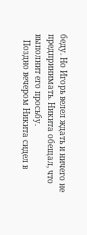беду. Но Игорь велел ждать и ничего не предпринимать. Никита обещал, что выполнит его просьбу.
   Поздно вечером Никита сидел в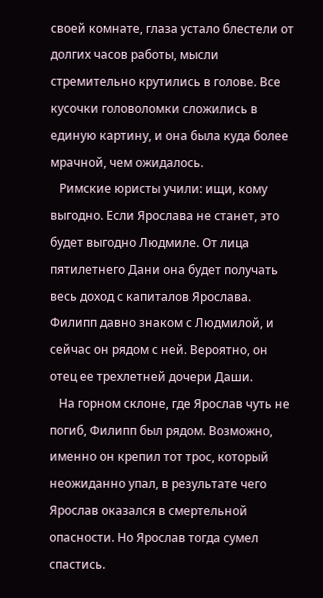своей комнате, глаза устало блестели от долгих часов работы, мысли стремительно крутились в голове. Все кусочки головоломки сложились в единую картину, и она была куда более мрачной, чем ожидалось.
   Римские юристы учили: ищи, кому выгодно. Если Ярослава не станет, это будет выгодно Людмиле. От лица пятилетнего Дани она будет получать весь доход с капиталов Ярослава. Филипп давно знаком с Людмилой, и сейчас он рядом с ней. Вероятно, он отец ее трехлетней дочери Даши.
   На горном склоне, где Ярослав чуть не погиб, Филипп был рядом. Возможно, именно он крепил тот трос, который неожиданно упал, в результате чего Ярослав оказался в смертельной опасности. Но Ярослав тогда сумел спастись.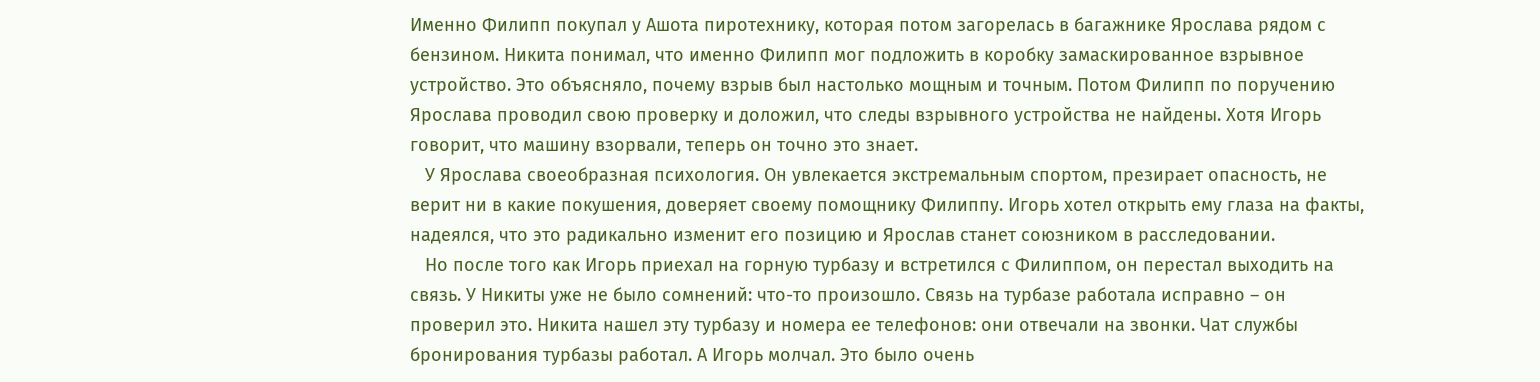Именно Филипп покупал у Ашота пиротехнику, которая потом загорелась в багажнике Ярослава рядом с бензином. Никита понимал, что именно Филипп мог подложить в коробку замаскированное взрывное устройство. Это объясняло, почему взрыв был настолько мощным и точным. Потом Филипп по поручению Ярослава проводил свою проверку и доложил, что следы взрывного устройства не найдены. Хотя Игорь говорит, что машину взорвали, теперь он точно это знает.
   У Ярослава своеобразная психология. Он увлекается экстремальным спортом, презирает опасность, не верит ни в какие покушения, доверяет своему помощнику Филиппу. Игорь хотел открыть ему глаза на факты, надеялся, что это радикально изменит его позицию и Ярослав станет союзником в расследовании.
   Но после того как Игорь приехал на горную турбазу и встретился с Филиппом, он перестал выходить на связь. У Никиты уже не было сомнений: что-то произошло. Связь на турбазе работала исправно – он проверил это. Никита нашел эту турбазу и номера ее телефонов: они отвечали на звонки. Чат службы бронирования турбазы работал. А Игорь молчал. Это было очень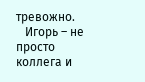тревожно.
   Игорь – не просто коллега и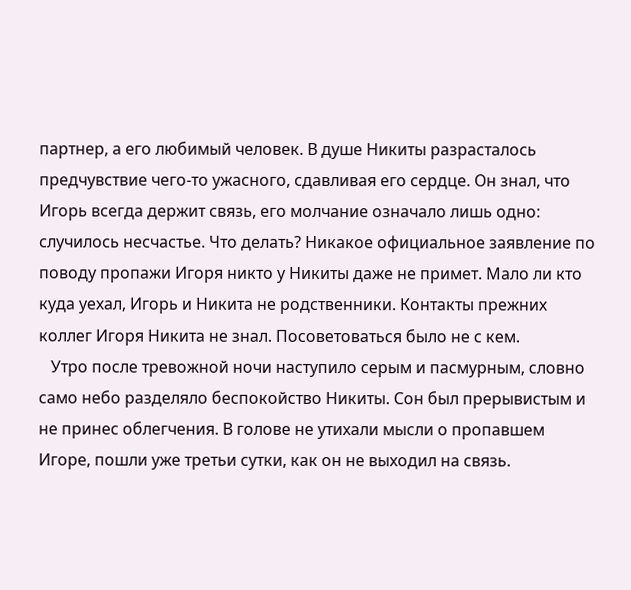партнер, а его любимый человек. В душе Никиты разрасталось предчувствие чего-то ужасного, сдавливая его сердце. Он знал, что Игорь всегда держит связь, его молчание означало лишь одно: случилось несчастье. Что делать? Никакое официальное заявление по поводу пропажи Игоря никто у Никиты даже не примет. Мало ли кто куда уехал, Игорь и Никита не родственники. Контакты прежних коллег Игоря Никита не знал. Посоветоваться было не с кем.
   Утро после тревожной ночи наступило серым и пасмурным, словно само небо разделяло беспокойство Никиты. Сон был прерывистым и не принес облегчения. В голове не утихали мысли о пропавшем Игоре, пошли уже третьи сутки, как он не выходил на связь.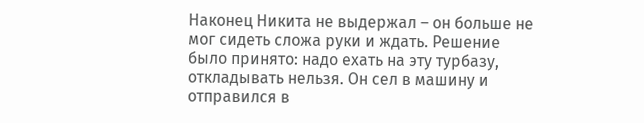Наконец Никита не выдержал – он больше не мог сидеть сложа руки и ждать. Решение было принято: надо ехать на эту турбазу, откладывать нельзя. Он сел в машину и отправился в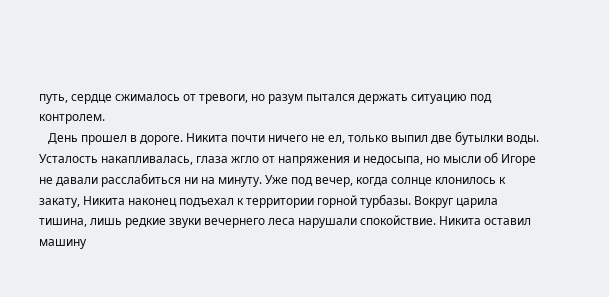путь, сердце сжималось от тревоги, но разум пытался держать ситуацию под контролем.
   День прошел в дороге. Никита почти ничего не ел, только выпил две бутылки воды. Усталость накапливалась, глаза жгло от напряжения и недосыпа, но мысли об Игоре не давали расслабиться ни на минуту. Уже под вечер, когда солнце клонилось к закату, Никита наконец подъехал к территории горной турбазы. Вокруг царила тишина, лишь редкие звуки вечернего леса нарушали спокойствие. Никита оставил машину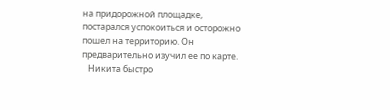на придорожной площадке, постарался успокоиться и осторожно пошел на территорию. Он предварительно изучил ее по карте.
   Никита быстро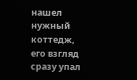нашел нужный коттедж, его взгляд сразу упал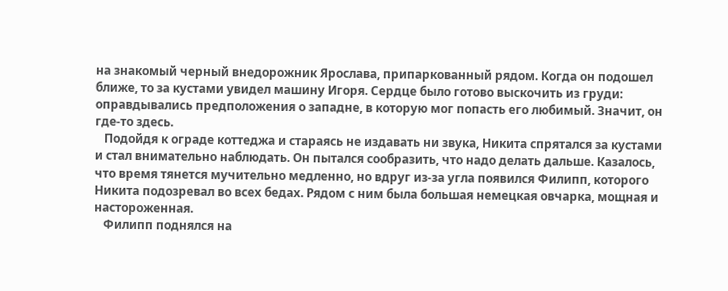на знакомый черный внедорожник Ярослава, припаркованный рядом. Когда он подошел ближе, то за кустами увидел машину Игоря. Сердце было готово выскочить из груди: оправдывались предположения о западне, в которую мог попасть его любимый. Значит, он где-то здесь.
   Подойдя к ограде коттеджа и стараясь не издавать ни звука, Никита спрятался за кустами и стал внимательно наблюдать. Он пытался сообразить, что надо делать дальше. Казалось, что время тянется мучительно медленно, но вдруг из-за угла появился Филипп, которого Никита подозревал во всех бедах. Рядом с ним была большая немецкая овчарка, мощная и настороженная.
   Филипп поднялся на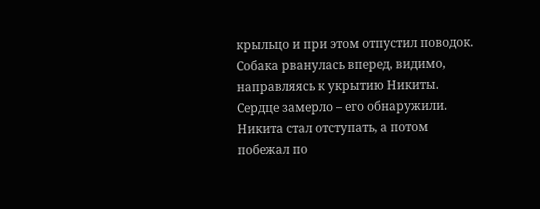крыльцо и при этом отпустил поводок. Собака рванулась вперед, видимо, направляясь к укрытию Никиты. Сердце замерло – его обнаружили. Никита стал отступать, а потом побежал по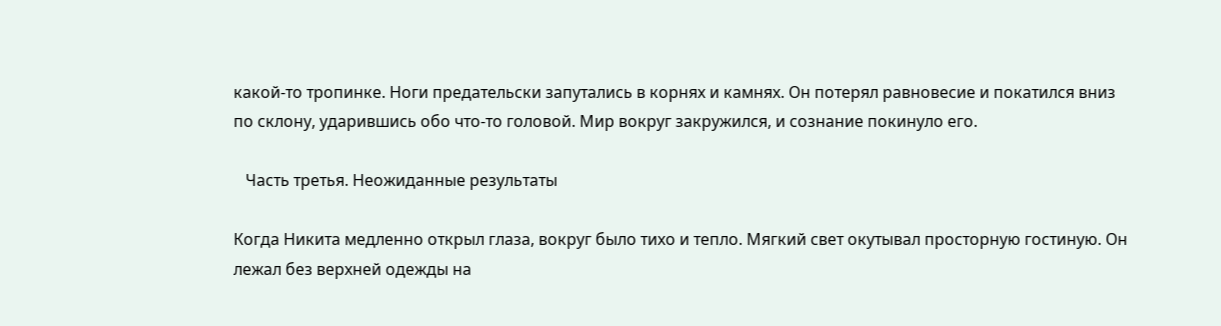какой-то тропинке. Ноги предательски запутались в корнях и камнях. Он потерял равновесие и покатился вниз по склону, ударившись обо что-то головой. Мир вокруг закружился, и сознание покинуло его.

   Часть третья. Неожиданные результаты

Когда Никита медленно открыл глаза, вокруг было тихо и тепло. Мягкий свет окутывал просторную гостиную. Он лежал без верхней одежды на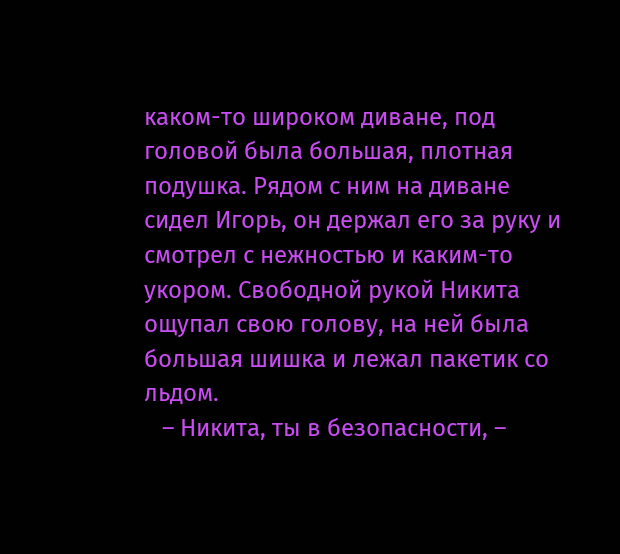каком-то широком диване, под головой была большая, плотная подушка. Рядом с ним на диване сидел Игорь, он держал его за руку и смотрел с нежностью и каким-то укором. Свободной рукой Никита ощупал свою голову, на ней была большая шишка и лежал пакетик со льдом.
   – Никита, ты в безопасности, –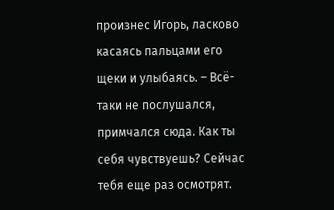произнес Игорь, ласково касаясь пальцами его щеки и улыбаясь. – Всё-таки не послушался, примчался сюда. Как ты себя чувствуешь? Сейчас тебя еще раз осмотрят.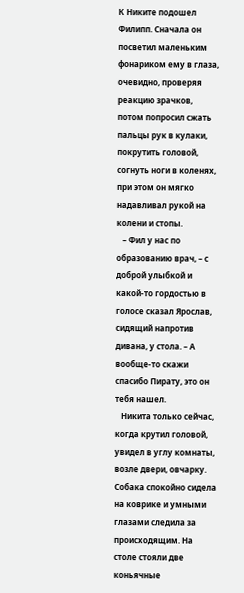К Никите подошел Филипп. Сначала он посветил маленьким фонариком ему в глаза, очевидно, проверяя реакцию зрачков, потом попросил сжать пальцы рук в кулаки, покрутить головой, согнуть ноги в коленях, при этом он мягко надавливал рукой на колени и стопы.
   – Фил у нас по образованию врач, – с доброй улыбкой и какой-то гордостью в голосе сказал Ярослав, сидящий напротив дивана, у стола. – А вообще-то скажи спасибо Пирату, это он тебя нашел.
   Никита только сейчас, когда крутил головой, увидел в углу комнаты, возле двери, овчарку. Собака спокойно сидела на коврике и умными глазами следила за происходящим. На столе стояли две коньячные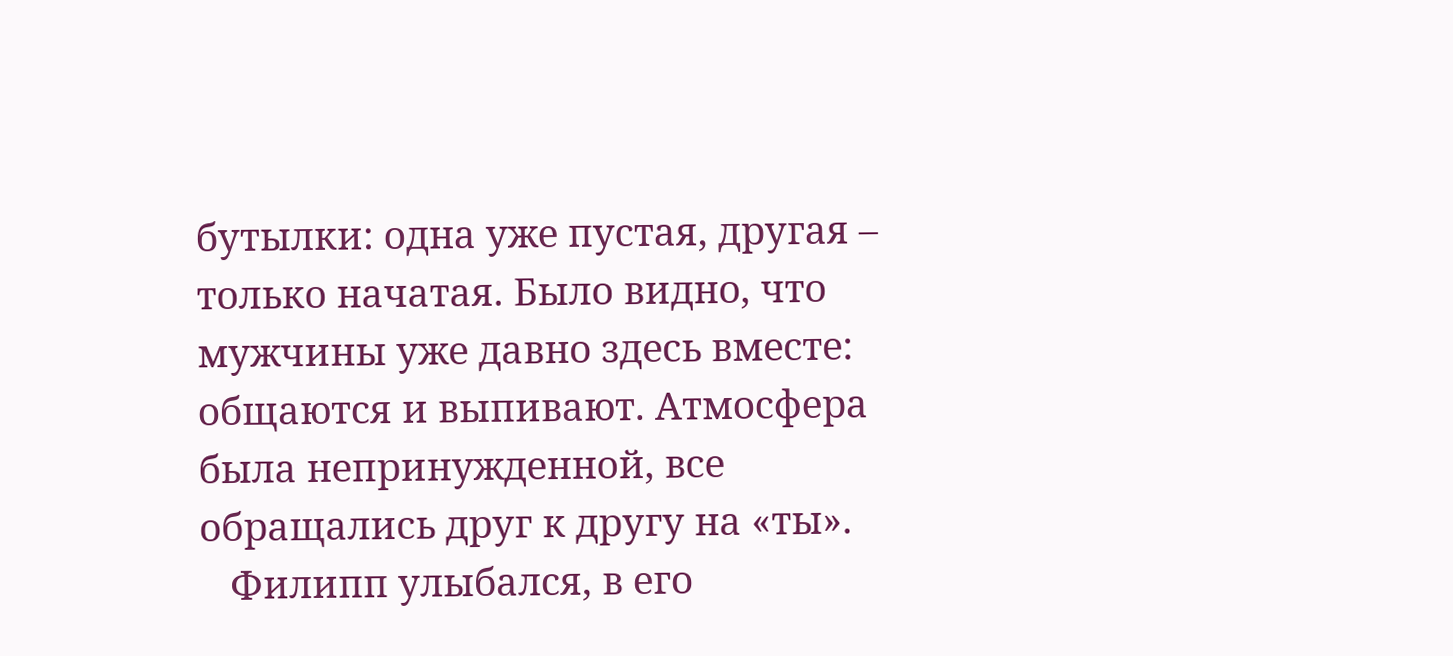бутылки: одна уже пустая, другая – только начатая. Было видно, что мужчины уже давно здесь вместе: общаются и выпивают. Атмосфера была непринужденной, все обращались друг к другу на «ты».
   Филипп улыбался, в его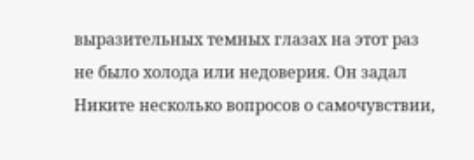выразительных темных глазах на этот раз не было холода или недоверия. Он задал Никите несколько вопросов о самочувствии,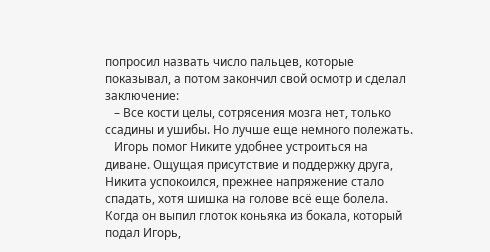попросил назвать число пальцев, которые показывал, а потом закончил свой осмотр и сделал заключение:
   – Все кости целы, сотрясения мозга нет, только ссадины и ушибы. Но лучше еще немного полежать.
   Игорь помог Никите удобнее устроиться на диване. Ощущая присутствие и поддержку друга, Никита успокоился, прежнее напряжение стало спадать, хотя шишка на голове всё еще болела. Когда он выпил глоток коньяка из бокала, который подал Игорь,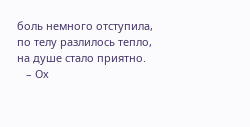боль немного отступила, по телу разлилось тепло, на душе стало приятно.
   – Ох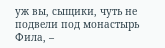уж вы, сыщики, чуть не подвели под монастырь Фила, –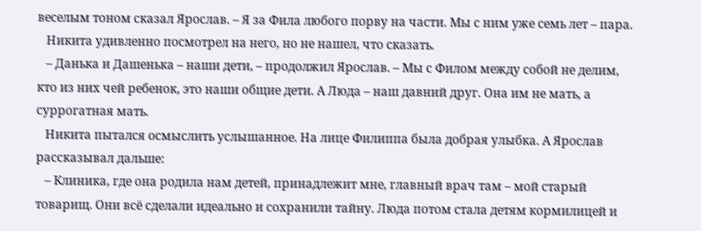веселым тоном сказал Ярослав. – Я за Фила любого порву на части. Мы с ним уже семь лет – пара.
   Никита удивленно посмотрел на него, но не нашел, что сказать.
   – Данька и Дашенька – наши дети, – продолжил Ярослав. – Мы с Филом между собой не делим, кто из них чей ребенок, это наши общие дети. А Люда – наш давний друг. Она им не мать, а суррогатная мать.
   Никита пытался осмыслить услышанное. На лице Филиппа была добрая улыбка. А Ярослав рассказывал дальше:
   – Клиника, где она родила нам детей, принадлежит мне, главный врач там – мой старый товарищ. Они всё сделали идеально и сохранили тайну. Люда потом стала детям кормилицей и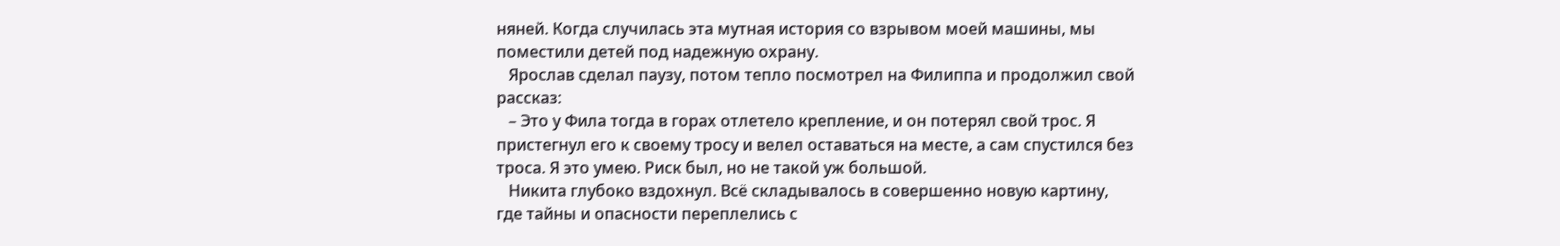няней. Когда случилась эта мутная история со взрывом моей машины, мы поместили детей под надежную охрану.
   Ярослав сделал паузу, потом тепло посмотрел на Филиппа и продолжил свой рассказ:
   – Это у Фила тогда в горах отлетело крепление, и он потерял свой трос. Я пристегнул его к своему тросу и велел оставаться на месте, а сам спустился без троса. Я это умею. Риск был, но не такой уж большой.
   Никита глубоко вздохнул. Всё складывалось в совершенно новую картину, где тайны и опасности переплелись с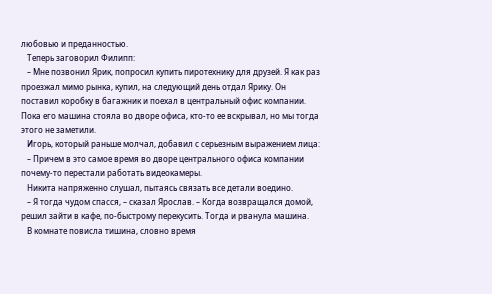любовью и преданностью.
   Теперь заговорил Филипп:
   – Мне позвонил Ярик, попросил купить пиротехнику для друзей. Я как раз проезжал мимо рынка, купил, на следующий день отдал Ярику. Он поставил коробку в багажник и поехал в центральный офис компании. Пока его машина стояла во дворе офиса, кто-то ее вскрывал, но мы тогда этого не заметили.
   Игорь, который раньше молчал, добавил с серьезным выражением лица:
   – Причем в это самое время во дворе центрального офиса компании почему-то перестали работать видеокамеры.
   Никита напряженно слушал, пытаясь связать все детали воедино.
   – Я тогда чудом спасся, – сказал Ярослав. – Когда возвращался домой, решил зайти в кафе, по-быстрому перекусить. Тогда и рванула машина.
   В комнате повисла тишина, словно время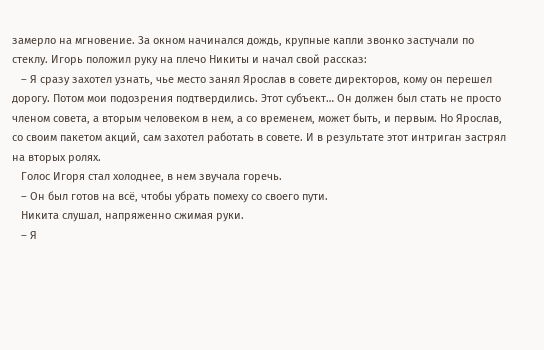замерло на мгновение. За окном начинался дождь, крупные капли звонко застучали по стеклу. Игорь положил руку на плечо Никиты и начал свой рассказ:
   – Я сразу захотел узнать, чье место занял Ярослав в совете директоров, кому он перешел дорогу. Потом мои подозрения подтвердились. Этот субъект… Он должен был стать не просто членом совета, а вторым человеком в нем, а со временем, может быть, и первым. Но Ярослав, со своим пакетом акций, сам захотел работать в совете. И в результате этот интриган застрял на вторых ролях.
   Голос Игоря стал холоднее, в нем звучала горечь.
   – Он был готов на всё, чтобы убрать помеху со своего пути.
   Никита слушал, напряженно сжимая руки.
   – Я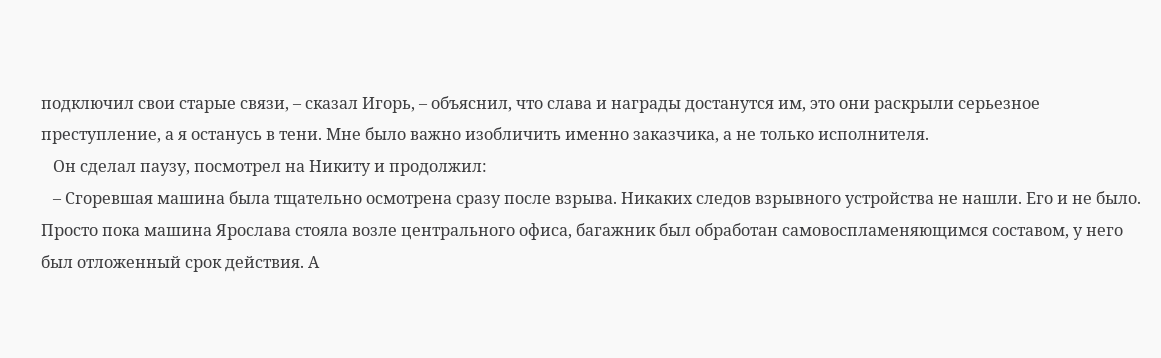подключил свои старые связи, – сказал Игорь, – объяснил, что слава и награды достанутся им, это они раскрыли серьезное преступление, а я останусь в тени. Мне было важно изобличить именно заказчика, а не только исполнителя.
   Он сделал паузу, посмотрел на Никиту и продолжил:
   – Сгоревшая машина была тщательно осмотрена сразу после взрыва. Никаких следов взрывного устройства не нашли. Его и не было. Просто пока машина Ярослава стояла возле центрального офиса, багажник был обработан самовоспламеняющимся составом, у него был отложенный срок действия. А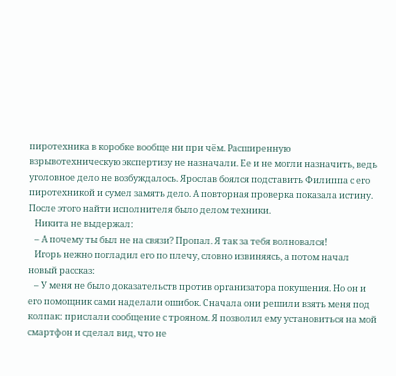пиротехника в коробке вообще ни при чём. Расширенную взрывотехническую экспертизу не назначали. Ее и не могли назначить, ведь уголовное дело не возбуждалось. Ярослав боялся подставить Филиппа с его пиротехникой и сумел замять дело. А повторная проверка показала истину. После этого найти исполнителя было делом техники.
   Никита не выдержал:
   – А почему ты был не на связи? Пропал. Я так за тебя волновался!
   Игорь нежно погладил его по плечу, словно извиняясь, а потом начал новый рассказ:
   – У меня не было доказательств против организатора покушения. Но он и его помощник сами наделали ошибок. Сначала они решили взять меня под колпак: прислали сообщение с трояном. Я позволил ему установиться на мой смартфон и сделал вид, что не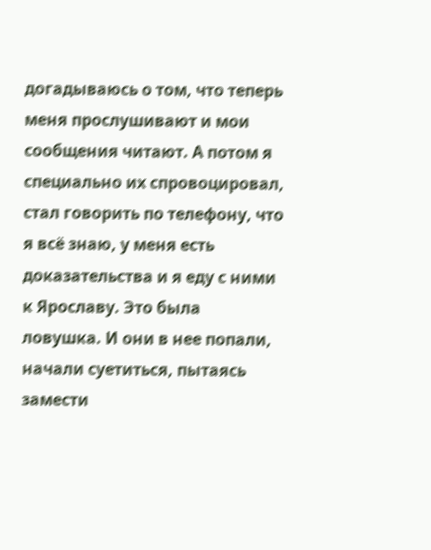догадываюсь о том, что теперь меня прослушивают и мои сообщения читают. А потом я специально их спровоцировал, стал говорить по телефону, что я всё знаю, у меня есть доказательства и я еду с ними к Ярославу. Это была ловушка. И они в нее попали, начали суетиться, пытаясь замести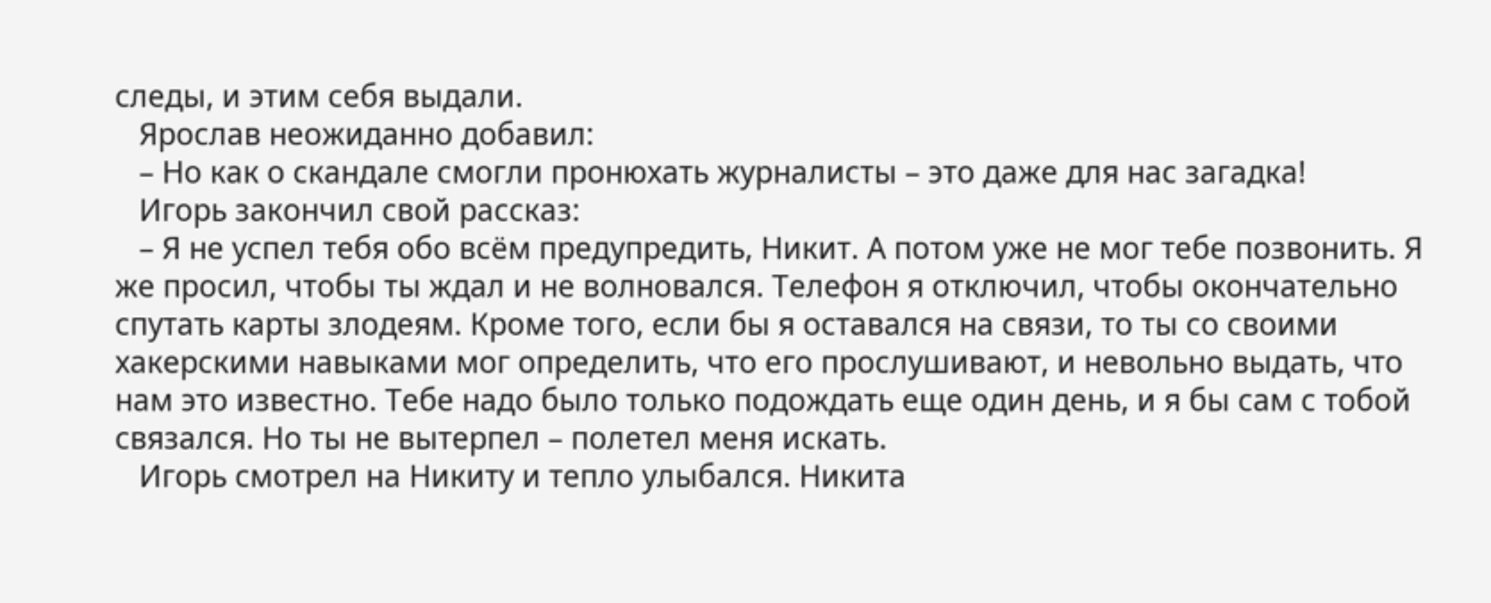следы, и этим себя выдали.
   Ярослав неожиданно добавил:
   – Но как о скандале смогли пронюхать журналисты – это даже для нас загадка!
   Игорь закончил свой рассказ:
   – Я не успел тебя обо всём предупредить, Никит. А потом уже не мог тебе позвонить. Я же просил, чтобы ты ждал и не волновался. Телефон я отключил, чтобы окончательно спутать карты злодеям. Кроме того, если бы я оставался на связи, то ты со своими хакерскими навыками мог определить, что его прослушивают, и невольно выдать, что нам это известно. Тебе надо было только подождать еще один день, и я бы сам с тобой связался. Но ты не вытерпел – полетел меня искать.
   Игорь смотрел на Никиту и тепло улыбался. Никита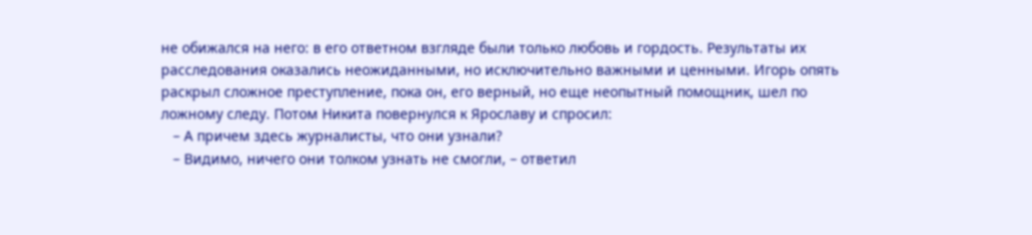не обижался на него: в его ответном взгляде были только любовь и гордость. Результаты их расследования оказались неожиданными, но исключительно важными и ценными. Игорь опять раскрыл сложное преступление, пока он, его верный, но еще неопытный помощник, шел по ложному следу. Потом Никита повернулся к Ярославу и спросил:
   – А причем здесь журналисты, что они узнали?
   – Видимо, ничего они толком узнать не смогли, – ответил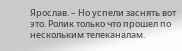Ярослав. – Но успели заснять вот это. Ролик только что прошел по нескольким телеканалам.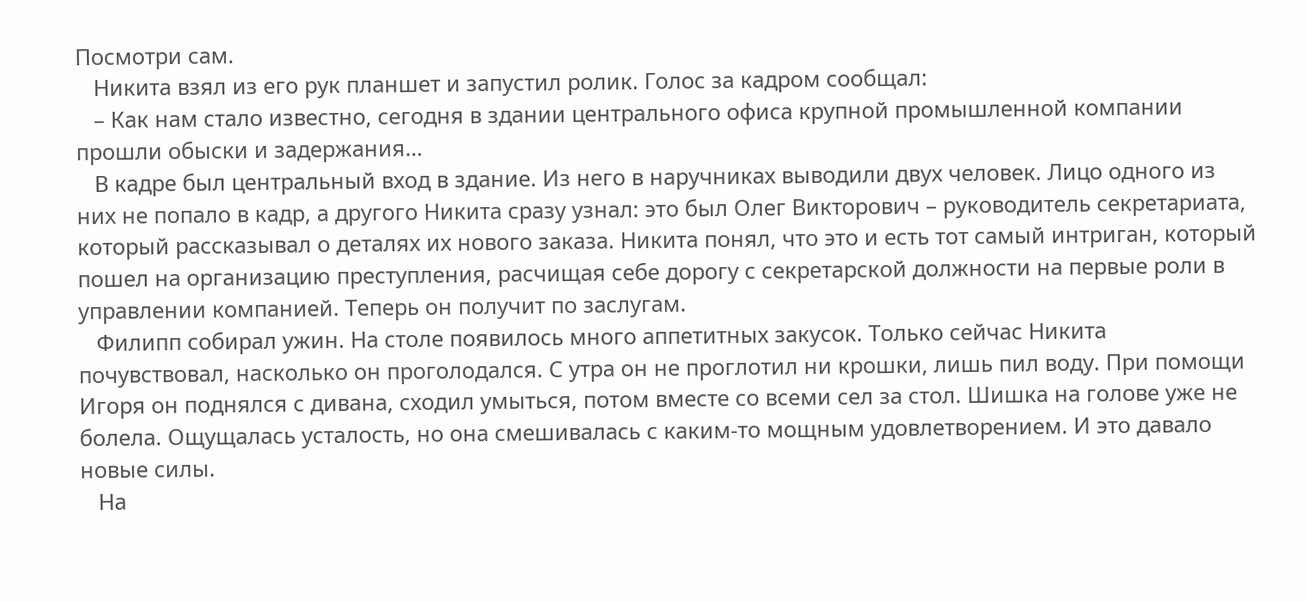Посмотри сам.
   Никита взял из его рук планшет и запустил ролик. Голос за кадром сообщал:
   – Как нам стало известно, сегодня в здании центрального офиса крупной промышленной компании прошли обыски и задержания…
   В кадре был центральный вход в здание. Из него в наручниках выводили двух человек. Лицо одного из них не попало в кадр, а другого Никита сразу узнал: это был Олег Викторович – руководитель секретариата, который рассказывал о деталях их нового заказа. Никита понял, что это и есть тот самый интриган, который пошел на организацию преступления, расчищая себе дорогу с секретарской должности на первые роли в управлении компанией. Теперь он получит по заслугам.
   Филипп собирал ужин. На столе появилось много аппетитных закусок. Только сейчас Никита почувствовал, насколько он проголодался. С утра он не проглотил ни крошки, лишь пил воду. При помощи Игоря он поднялся с дивана, сходил умыться, потом вместе со всеми сел за стол. Шишка на голове уже не болела. Ощущалась усталость, но она смешивалась с каким-то мощным удовлетворением. И это давало новые силы.
   На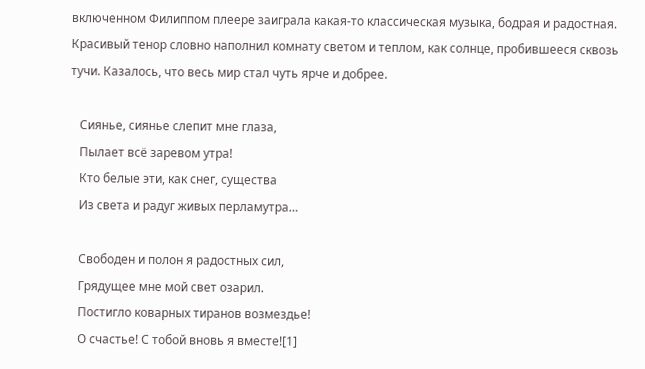включенном Филиппом плеере заиграла какая-то классическая музыка, бодрая и радостная. Красивый тенор словно наполнил комнату светом и теплом, как солнце, пробившееся сквозь тучи. Казалось, что весь мир стал чуть ярче и добрее.

   Сиянье, сиянье слепит мне глаза,
   Пылает всё заревом утра!
   Кто белые эти, как снег, существа
   Из света и радуг живых перламутра…

   Свободен и полон я радостных сил,
   Грядущее мне мой свет озарил.
   Постигло коварных тиранов возмездье!
   О счастье! С тобой вновь я вместе![1]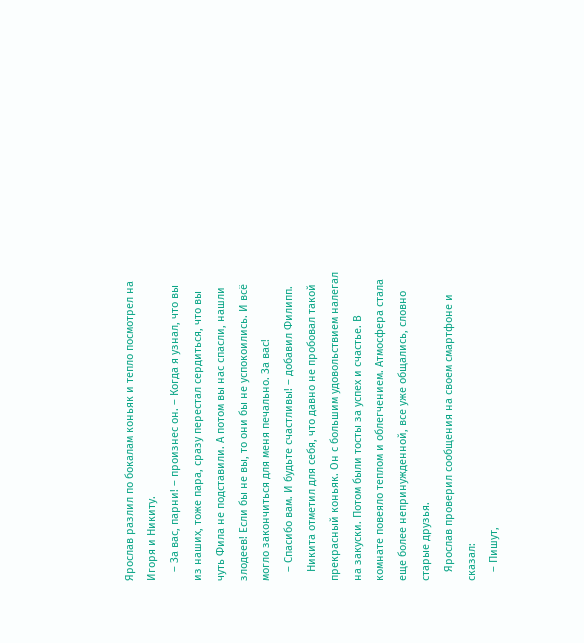Ярослав разлил по бокалам коньяк и тепло посмотрел на Игоря и Никиту.
   – За вас, парни! – произнес он. – Когда я узнал, что вы из наших, тоже пара, сразу перестал сердиться, что вы чуть Фила не подставили. А потом вы нас спасли, нашли злодеев! Если бы не вы, то они бы не успокоились. И всё могло закончиться для меня печально. За вас!
   – Спасибо вам. И будьте счастливы! – добавил Филипп.
   Никита отметил для себя, что давно не пробовал такой прекрасный коньяк. Он с большим удовольствием налегал на закуски. Потом были тосты за успех и счастье. В комнате повеяло теплом и облегчением. Атмосфера стала еще более непринужденной, все уже общались, словно старые друзья.
   Ярослав проверил сообщения на своем смартфоне и сказал:
   – Пишут,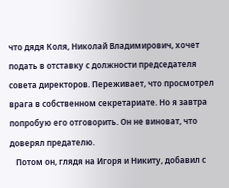что дядя Коля, Николай Владимирович, хочет подать в отставку с должности председателя совета директоров. Переживает, что просмотрел врага в собственном секретариате. Но я завтра попробую его отговорить. Он не виноват, что доверял предателю.
   Потом он, глядя на Игоря и Никиту, добавил с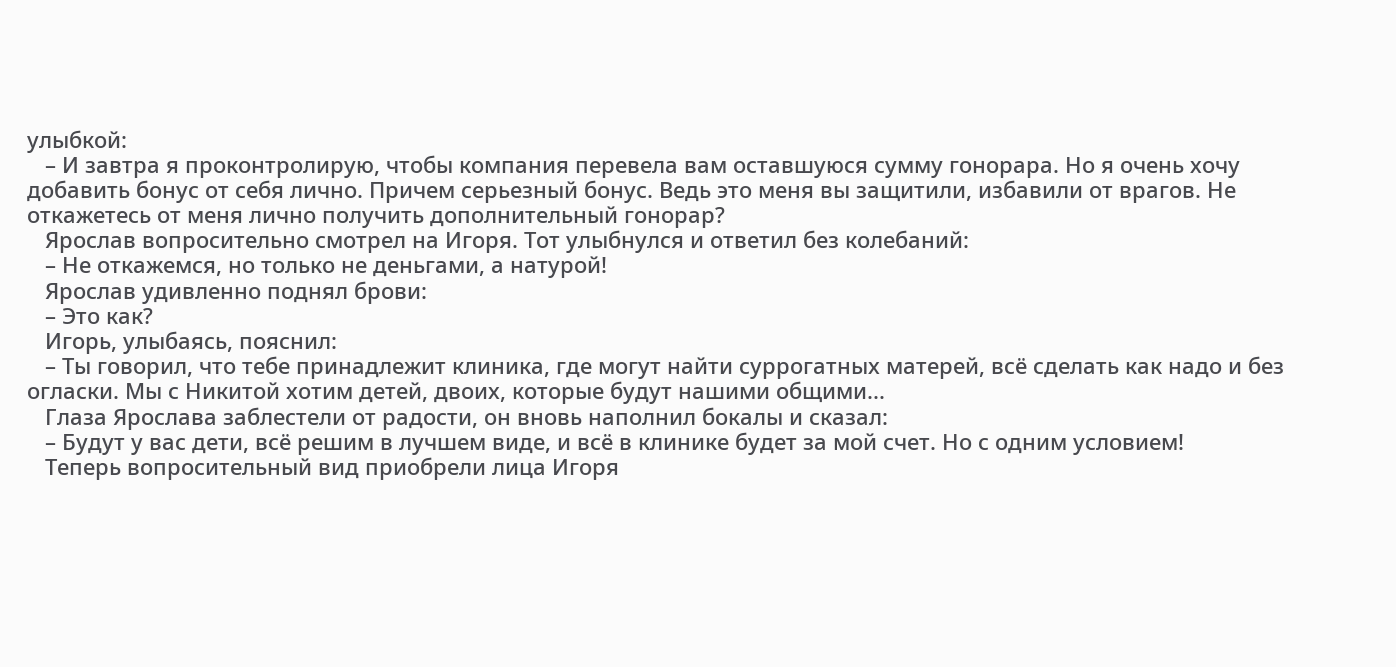улыбкой:
   – И завтра я проконтролирую, чтобы компания перевела вам оставшуюся сумму гонорара. Но я очень хочу добавить бонус от себя лично. Причем серьезный бонус. Ведь это меня вы защитили, избавили от врагов. Не откажетесь от меня лично получить дополнительный гонорар?
   Ярослав вопросительно смотрел на Игоря. Тот улыбнулся и ответил без колебаний:
   – Не откажемся, но только не деньгами, а натурой!
   Ярослав удивленно поднял брови:
   – Это как?
   Игорь, улыбаясь, пояснил:
   – Ты говорил, что тебе принадлежит клиника, где могут найти суррогатных матерей, всё сделать как надо и без огласки. Мы с Никитой хотим детей, двоих, которые будут нашими общими...
   Глаза Ярослава заблестели от радости, он вновь наполнил бокалы и сказал:
   – Будут у вас дети, всё решим в лучшем виде, и всё в клинике будет за мой счет. Но с одним условием!
   Теперь вопросительный вид приобрели лица Игоря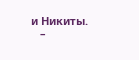и Никиты.
   –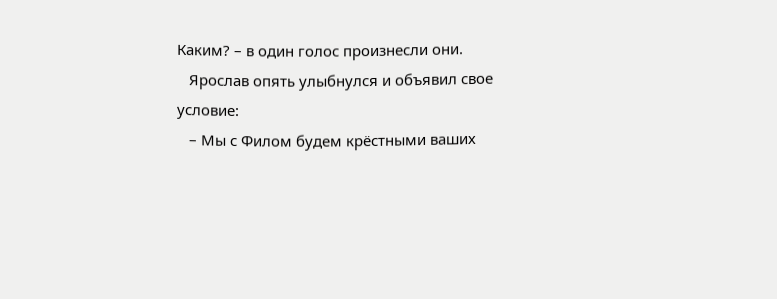Каким? – в один голос произнесли они.
   Ярослав опять улыбнулся и объявил свое условие:
   – Мы с Филом будем крёстными ваших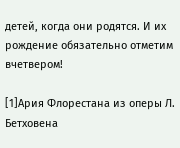детей, когда они родятся. И их рождение обязательно отметим вчетвером!

[1]Ария Флорестана из оперы Л. Бетховена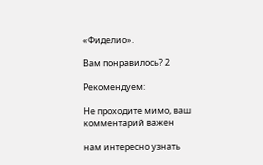«Фиделио».

Вам понравилось? 2

Рекомендуем:

Не проходите мимо, ваш комментарий важен

нам интересно узнать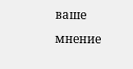ваше мнение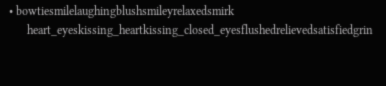• bowtiesmilelaughingblushsmileyrelaxedsmirk
      heart_eyeskissing_heartkissing_closed_eyesflushedrelievedsatisfiedgrin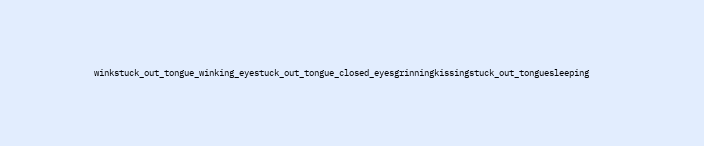winkstuck_out_tongue_winking_eyestuck_out_tongue_closed_eyesgrinningkissingstuck_out_tonguesleeping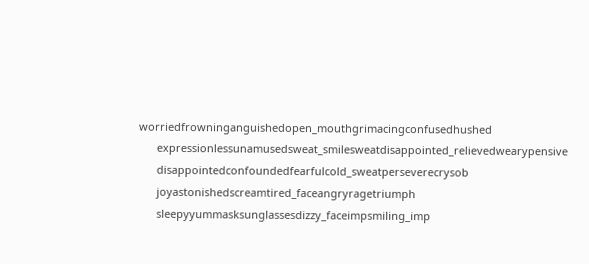worriedfrowninganguishedopen_mouthgrimacingconfusedhushed
      expressionlessunamusedsweat_smilesweatdisappointed_relievedwearypensive
      disappointedconfoundedfearfulcold_sweatperseverecrysob
      joyastonishedscreamtired_faceangryragetriumph
      sleepyyummasksunglassesdizzy_faceimpsmiling_imp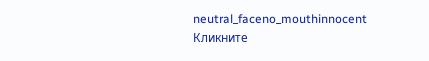neutral_faceno_mouthinnocent
Кликните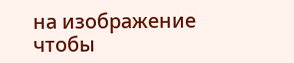на изображение чтобы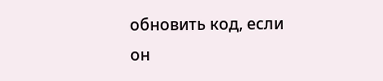обновить код, если он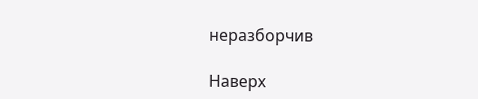неразборчив

Наверх